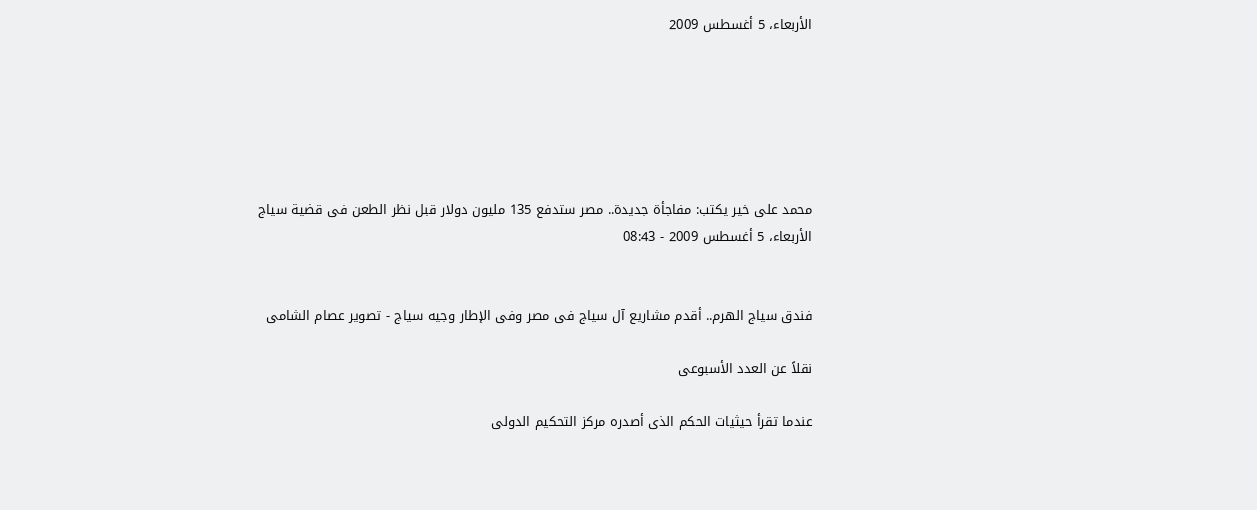الأربعاء، 5 أغسطس 2009






محمد على خير يكتب: مفاجأة جديدة.. مصر ستدفع 135 مليون دولار قبل نظر الطعن فى قضية سياج
الأربعاء، 5 أغسطس 2009 - 08:43


فندق سياج الهرم.. أقدم مشاريع آل سياج فى مصر وفى الإطار وجيه سياج - تصوير عصام الشامى

نقلاً عن العدد الأسبوعى

عندما تقرأ حيثيات الحكم الذى أصدره مركز التحكيم الدولى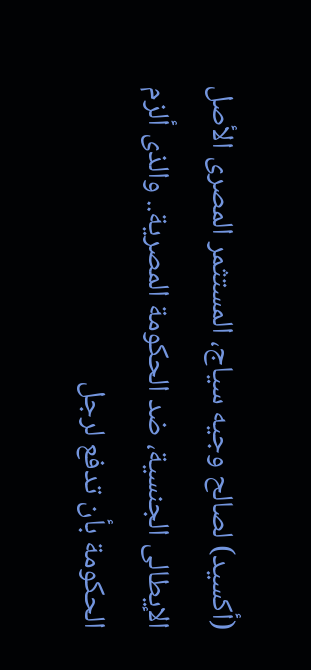(أكسيد) لصالح وجيه سياج، المستثمر المصرى الأصل الإيطالى الجنسية، ضد الحكومة المصرية.. والذى ألزم الحكومة بأن تدفع لرجل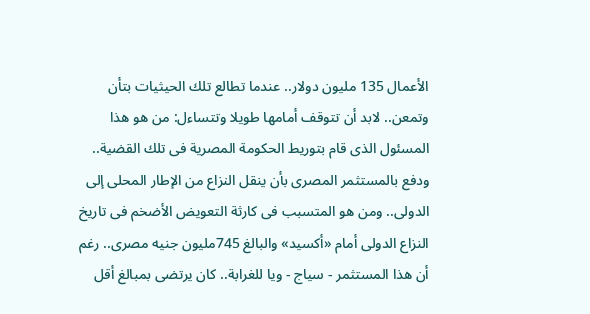الأعمال 135 مليون دولار.. عندما تطالع تلك الحيثيات بتأن وتمعن.. لابد أن تتوقف أمامها طويلا وتتساءل: من هو هذا المسئول الذى قام بتوريط الحكومة المصرية فى تلك القضية.. ودفع بالمستثمر المصرى بأن ينقل النزاع من الإطار المحلى إلى الدولى.. ومن هو المتسبب فى كارثة التعويض الأضخم فى تاريخ النزاع الدولى أمام «أكسيد» والبالغ 745مليون جنيه مصرى.. رغم أن هذا المستثمر - سياج - ويا للغرابة.. كان يرتضى بمبالغ أقل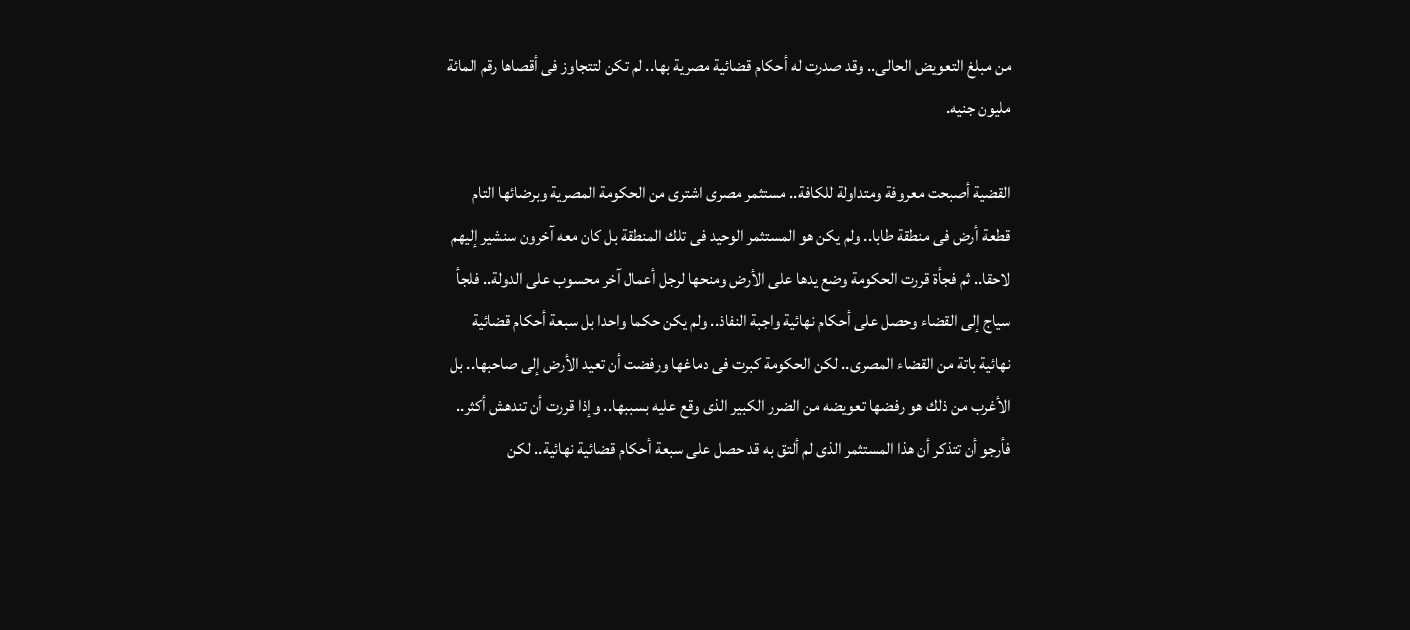من مبلغ التعويض الحالى.. وقد صدرت له أحكام قضائية مصرية بها.. لم تكن لتتجاوز فى أقصاها رقم المائة مليون جنيه.

القضية أصبحت معروفة ومتداولة للكافة.. مستثمر مصرى اشترى من الحكومة المصرية وبرضائها التام قطعة أرض فى منطقة طابا.. ولم يكن هو المستثمر الوحيد فى تلك المنطقة بل كان معه آخرون سنشير إليهم لاحقا.. ثم فجأة قررت الحكومة وضع يدها على الأرض ومنحها لرجل أعمال آخر محسوب على الدولة.. فلجأ سياج إلى القضاء وحصل على أحكام نهائية واجبة النفاذ.. ولم يكن حكما واحدا بل سبعة أحكام قضائية نهائية باتة من القضاء المصرى.. لكن الحكومة كبرت فى دماغها ورفضت أن تعيد الأرض إلى صاحبها.. بل الأغرب من ذلك هو رفضها تعويضه من الضرر الكبير الذى وقع عليه بسببها.. وإذا قررت أن تندهش أكثر.. فأرجو أن تتذكر أن هذا المستثمر الذى لم ألتق به قد حصل على سبعة أحكام قضائية نهائية.. لكن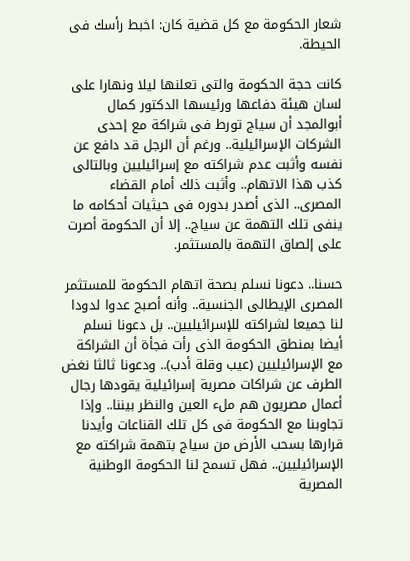شعار الحكومة مع كل قضية كان: اخبط رأسك فى الحيطة.

كانت حجة الحكومة والتى تعلنها ليلا ونهارا على لسان هيئة دفاعها ورئيسها الدكتور كمال أبوالمجد أن سياج تورط فى شراكة مع إحدى الشركات الإسرائيلية.. ورغم أن الرجل قد دافع عن نفسه وأثبت عدم شراكته مع إسرائيليين وبالتالى كذب هذا الاتهام.. وأثبت ذلك أمام القضاء المصرى.. الذى أصدر بدوره فى حيثيات أحكامه ما ينفى تلك التهمة عن سياج.. إلا أن الحكومة أصرت على إلصاق التهمة بالمستثمر.

حسنا.. دعونا نسلم بصحة اتهام الحكومة للمستثمر المصرى الإيطالى الجنسية.. وأنه أصبح عدوا لدودا لنا جميعا لشراكته للإسرائيليين.. بل دعونا نسلم أيضا بمنطق الحكومة الذى رأت فجأة أن الشراكة مع الإسرائيليين (عيب وقلة أدب).. ودعونا ثالثا نغض الطرف عن شراكات مصرية إسرائيلية يقودها رجال أعمال مصريون هم ملء العين والنظر بيننا.. وإذا تجاوبنا مع الحكومة فى كل تلك القناعات وأيدنا قرارها بسحب الأرض من سياج بتهمة شراكته مع الإسرائيليين.. فهل تسمح لنا الحكومة الوطنية المصرية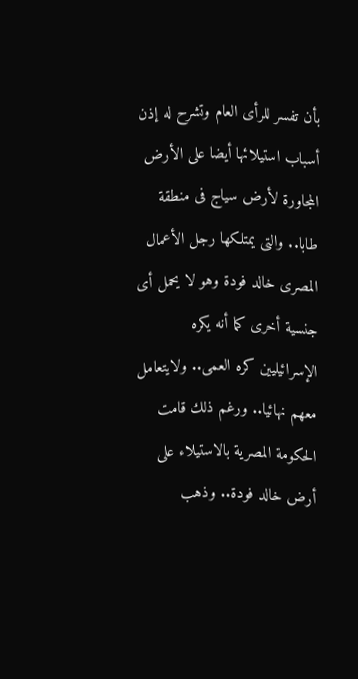بأن تفسر للرأى العام وتشرح له إذن أسباب استيلائها أيضا على الأرض المجاورة لأرض سياج فى منطقة طابا.. والتى يمتلكها رجل الأعمال المصرى خالد فودة وهو لا يحمل أى جنسية أخرى كما أنه يكره الإسرائيليين كره العمى.. ولايتعامل معهم نهائيا.. ورغم ذلك قامت الحكومة المصرية بالاستيلاء على أرض خالد فودة.. وذهب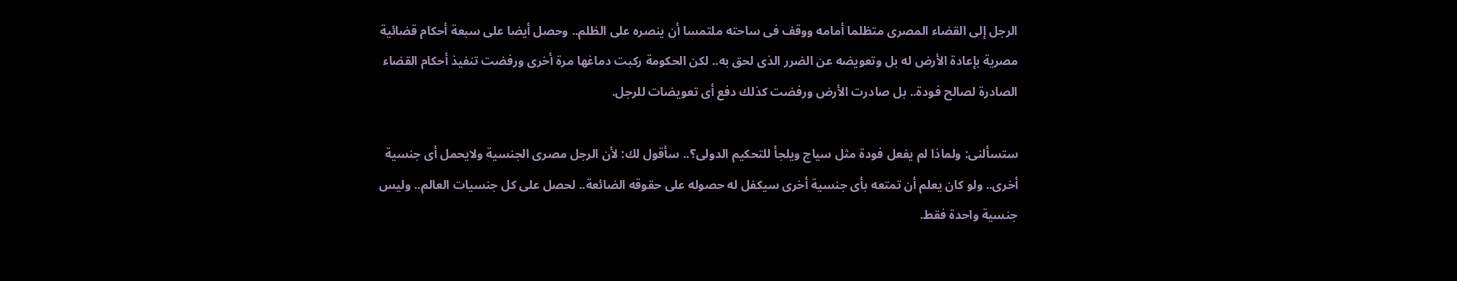الرجل إلى القضاء المصرى متظلما أمامه ووقف فى ساحته ملتمسا أن ينصره على الظلم.. وحصل أيضا على سبعة أحكام قضائية مصرية بإعادة الأرض له بل وتعويضه عن الضرر الذى لحق به.. لكن الحكومة ركبت دماغها مرة أخرى ورفضت تنفيذ أحكام القضاء الصادرة لصالح فودة.. بل صادرت الأرض ورفضت كذلك دفع أى تعويضات للرجل.

ستسألنى: ولماذا لم يفعل فودة مثل سياج ويلجأ للتحكيم الدولى؟.. سأقول لك: لأن الرجل مصرى الجنسية ولايحمل أى جنسية أخرى.. ولو كان يعلم أن تمتعه بأى جنسية أخرى سيكفل له حصوله على حقوقه الضائعة.. لحصل على كل جنسيات العالم.. وليس جنسية واحدة فقط.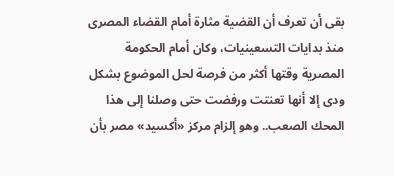بقى أن تعرف أن القضية مثارة أمام القضاء المصرى منذ بدايات التسعينيات، وكان أمام الحكومة المصرية وقتها أكثر من فرصة لحل الموضوع بشكل ودى إلا أنها تعنتت ورفضت حتى وصلنا إلى هذا المحك الصعب.. وهو إلزام مركز «أكسيد» مصر بأن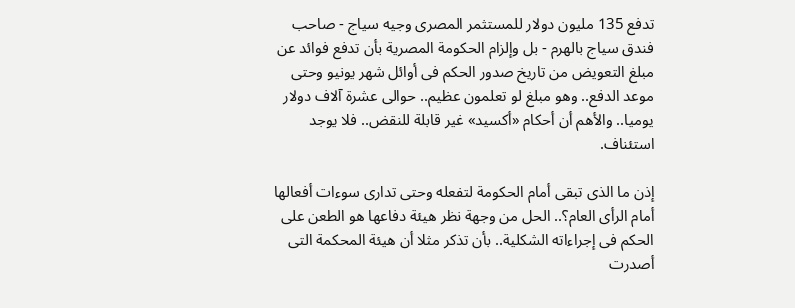تدفع 135 مليون دولار للمستثمر المصرى وجيه سياج - صاحب فندق سياج بالهرم - بل وإلزام الحكومة المصرية بأن تدفع فوائد عن مبلغ التعويض من تاريخ صدور الحكم فى أوائل شهر يونيو وحتى موعد الدفع.. وهو مبلغ لو تعلمون عظيم.. حوالى عشرة آلاف دولار يوميا.. والأهم أن أحكام «أكسيد» غير قابلة للنقض.. فلا يوجد استئناف.

إذن ما الذى تبقى أمام الحكومة لتفعله وحتى تدارى سوءات أفعالها أمام الرأى العام؟.. الحل من وجهة نظر هيئة دفاعها هو الطعن على الحكم فى إجراءاته الشكلية.. بأن تذكر مثلا أن هيئة المحكمة التى أصدرت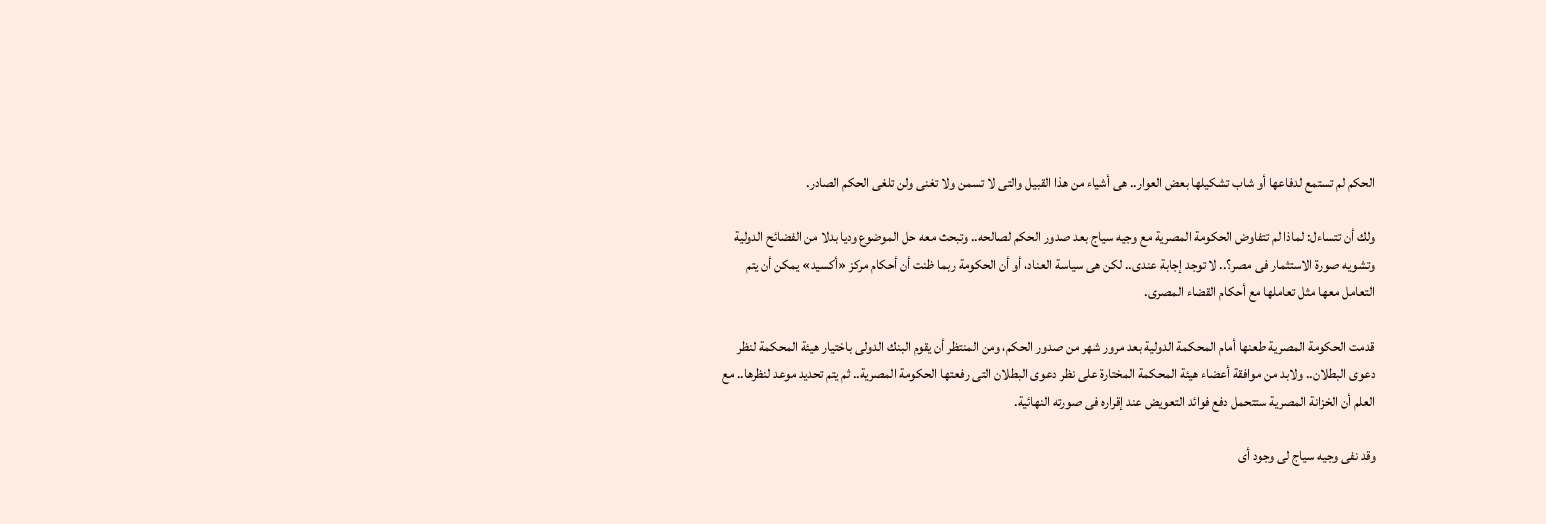الحكم لم تستمع لدفاعها أو شاب تشكيلها بعض العوار.. هى أشياء من هذا القبيل والتى لا تسمن ولا تغنى ولن تلغى الحكم الصادر.

ولك أن تتساءل: لماذا لم تتفاوض الحكومة المصرية مع وجيه سياج بعد صدور الحكم لصالحه.. وتبحث معه حل الموضوع وديا بدلا من الفضائح الدولية وتشويه صورة الاستثمار فى مصر؟.. لا توجد إجابة عندى.. لكن هى سياسة العناد، أو أن الحكومة ربما ظنت أن أحكام مركز «أكسيد» يمكن أن يتم التعامل معها مثل تعاملها مع أحكام القضاء المصرى.

قدمت الحكومة المصرية طعنها أمام المحكمة الدولية بعد مرور شهر من صدور الحكم، ومن المنتظر أن يقوم البنك الدولى باختيار هيئة المحكمة لنظر دعوى البطلان.. ولابد من موافقة أعضاء هيئة المحكمة المختارة على نظر دعوى البطلان التى رفعتها الحكومة المصرية.. ثم يتم تحديد موعد لنظرها.. مع العلم أن الخزانة المصرية ستتحمل دفع فوائد التعويض عند إقراره فى صورته النهائية.

وقد نفى وجيه سياج لى وجود أى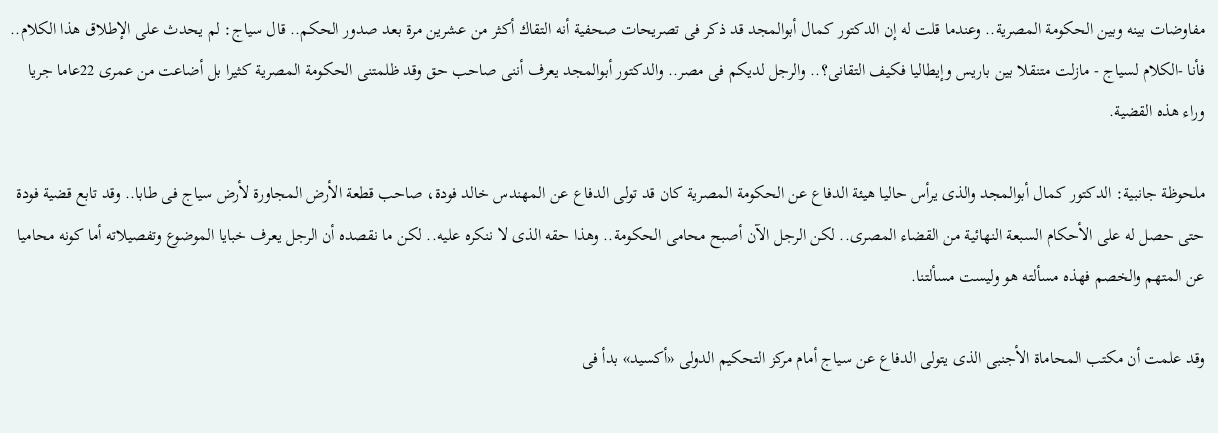مفاوضات بينه وبين الحكومة المصرية.. وعندما قلت له إن الدكتور كمال أبوالمجد قد ذكر فى تصريحات صحفية أنه التقاك أكثر من عشرين مرة بعد صدور الحكم.. قال سياج: لم يحدث على الإطلاق هذا الكلام.. فأنا -الكلام لسياج - مازلت متنقلا بين باريس وإيطاليا فكيف التقانى؟.. والرجل لديكم فى مصر.. والدكتور أبوالمجد يعرف أننى صاحب حق وقد ظلمتنى الحكومة المصرية كثيرا بل أضاعت من عمرى 22عاما جريا وراء هذه القضية.

ملحوظة جانبية: الدكتور كمال أبوالمجد والذى يرأس حاليا هيئة الدفاع عن الحكومة المصرية كان قد تولى الدفاع عن المهندس خالد فودة، صاحب قطعة الأرض المجاورة لأرض سياج فى طابا.. وقد تابع قضية فودة حتى حصل له على الأحكام السبعة النهائية من القضاء المصرى.. لكن الرجل الآن أصبح محامى الحكومة.. وهذا حقه الذى لا ننكره عليه.. لكن ما نقصده أن الرجل يعرف خبايا الموضوع وتفصيلاته أما كونه محاميا عن المتهم والخصم فهذه مسألته هو وليست مسألتنا.

وقد علمت أن مكتب المحاماة الأجنبى الذى يتولى الدفاع عن سياج أمام مركز التحكيم الدولى «أكسيد» بدأ فى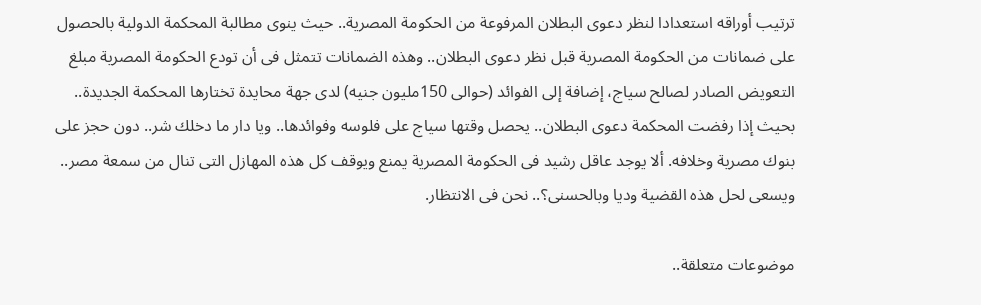ترتيب أوراقه استعدادا لنظر دعوى البطلان المرفوعة من الحكومة المصرية.. حيث ينوى مطالبة المحكمة الدولية بالحصول على ضمانات من الحكومة المصرية قبل نظر دعوى البطلان.. وهذه الضمانات تتمثل فى أن تودع الحكومة المصرية مبلغ التعويض الصادر لصالح سياج، إضافة إلى الفوائد (حوالى 150مليون جنيه) لدى جهة محايدة تختارها المحكمة الجديدة.. بحيث إذا رفضت المحكمة دعوى البطلان.. يحصل وقتها سياج على فلوسه وفوائدها.. ويا دار ما دخلك شر.. دون حجز على بنوك مصرية وخلافه. ألا يوجد عاقل رشيد فى الحكومة المصرية يمنع ويوقف كل هذه المهازل التى تنال من سمعة مصر.. ويسعى لحل هذه القضية وديا وبالحسنى؟.. نحن فى الانتظار.

موضوعات متعلقة..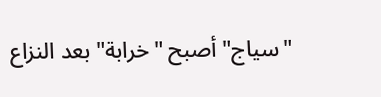"سياج" أصبح "خرابة" بعد النزاع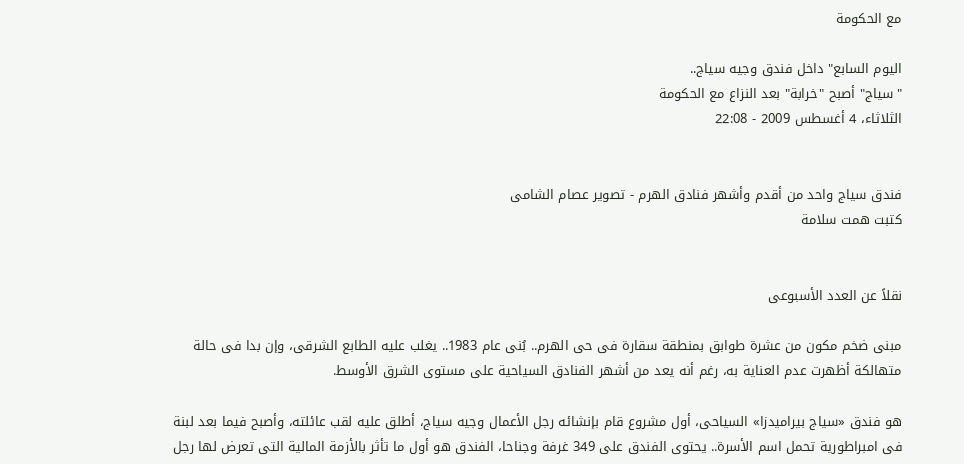مع الحكومة

اليوم السابع" داخل فندق وجيه سياج..
"سياج" أصبح "خرابة" بعد النزاع مع الحكومة
الثلاثاء، 4 أغسطس 2009 - 22:08


فندق سياج واحد من أقدم وأشهر فنادق الهرم - تصوير عصام الشامى
كتبت همت سلامة


نقلاً عن العدد الأسبوعى

مبنى ضخم مكون من عشرة طوابق بمنطقة سقارة فى حى الهرم.. بُنى عام 1983.. يغلب عليه الطابع الشرقى، وإن بدا فى حالة متهالكة أظهرت عدم العناية به، رغم أنه يعد من أشهر الفنادق السياحية على مستوى الشرق الأوسط.

هو فندق «سياج بيراميدزا» السياحى، أول مشروع قام بإنشائه رجل الأعمال وجيه سياج، أطلق عليه لقب عائلته، وأصبح فيما بعد لبنة فى امبراطورية تحمل اسم الأسرة.. يحتوى الفندق على 349 غرفة وجناحا، الفندق هو أول ما تأثر بالأزمة المالية التى تعرض لها رجل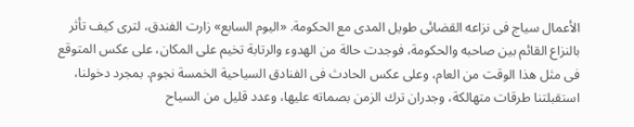الأعمال سياج فى نزاعه القضائى طويل المدى مع الحكومة. «اليوم السابع» زارت الفندق، لترى كيف تأثر بالنزاع القائم بين صاحبه والحكومة، فوجدت حالة من الهدوء والرتابة تخيم على المكان، على عكس المتوقع فى مثل هذا الوقت من العام، وعلى عكس الحادث فى الفنادق السياحية الخمسة نجوم. بمجرد دخولنا، استقبلتنا طرقات متهالكة، وجدران ترك الزمن بصماته عليها، وعدد قليل من السياح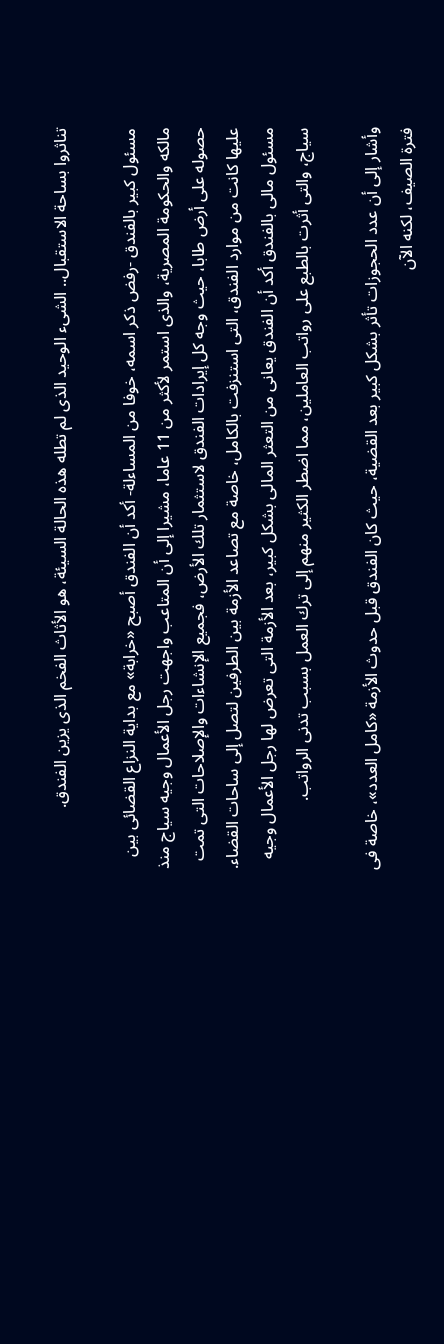تناثروا بساحة الاستقبال.. الشىء الوحيد الذى لم تطله هذه الحالة السيئة، هو الأثاث الفخم الذى يزين الفندق.

مسئول كبير بالفندق -رفض ذكر اسمه، خوفا من المساءلة- أكد أن الفندق أصبح «خرابة» مع بداية النزاع القضائى بين مالكه والحكومة المصرية، والذى استمر لأكثر من 11 عاما، مشيرا إلى أن المتاعب واجهت رجل الأعمال وجيه سياج منذ حصوله على أرض طابا، حيث وجه كل إيرادات الفندق لاستثمار تلك الأرض، فجميع الإنشاءات والإصلاحات التى تمت عليها كانت من موارد الفندق، التى استنزفت بالكامل، خاصة مع تصاعد الأزمة بين الطرفين لتصل إلى ساحات القضاء. مسئول مالى بالفندق أكد أن الفندق يعانى من التعثر المالى بشكل كبير، بعد الأزمة التى تعرض لها رجل الأعمال وجيه سياج، والتى أثرت بالطبع على رواتب العاملين، مما اضطر الكثير منهم إلى ترك العمل بسبب تدنى الرواتب.

وأشار إلى أن عدد الحجوزات تأثر بشكل كبير بعد القضية، حيث كان الفندق قبل حدوث الأزمة «كامل العدد»، خاصة فى فترة الصيف، لكنه الآن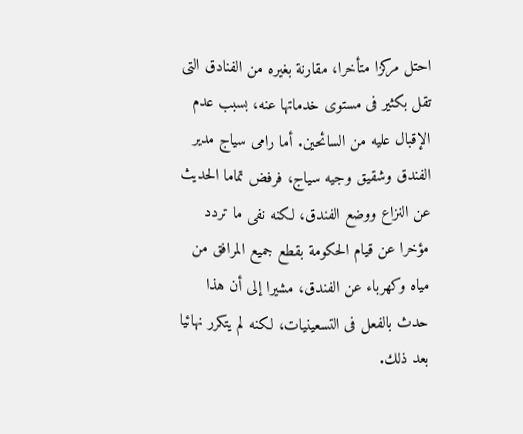احتل مركزا متأخرا، مقارنة بغيره من الفنادق التى تقل بكثير فى مستوى خدماتها عنه، بسبب عدم الإقبال عليه من السائحين. أما رامى سياج مدير الفندق وشقيق وجيه سياج، فرفض تماما الحديث عن النزاع ووضع الفندق، لكنه نفى ما تردد مؤخرا عن قيام الحكومة بقطع جميع المرافق من مياه وكهرباء عن الفندق، مشيرا إلى أن هذا حدث بالفعل فى التسعينيات، لكنه لم يتكرر نهائيا بعد ذلك.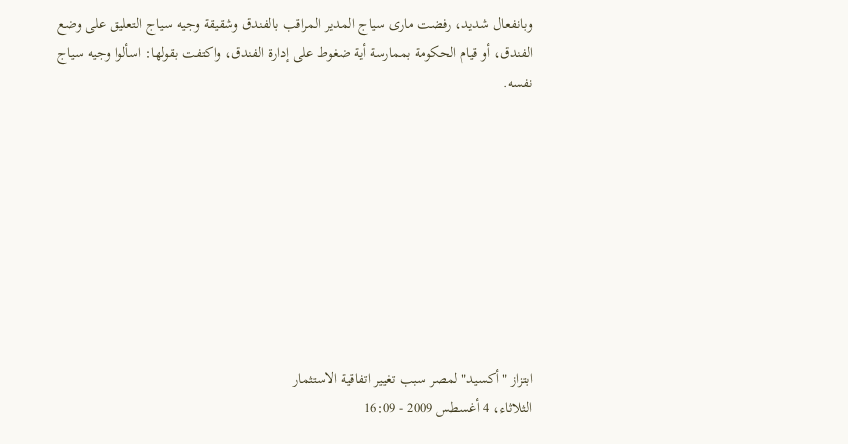وبانفعال شديد، رفضت مارى سياج المدير المراقب بالفندق وشقيقة وجيه سياج التعليق على وضع الفندق، أو قيام الحكومة بممارسة أية ضغوط على إدارة الفندق، واكتفت بقولها: اسألوا وجيه سياج نفسه.









ابتزاز "أكسيد" لمصر سبب تغيير اتفاقية الاستثمار
الثلاثاء، 4 أغسطس 2009 - 16:09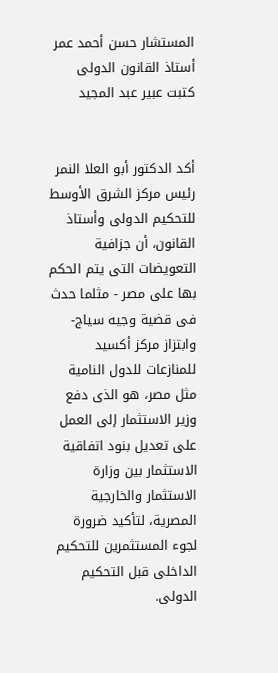المستشار حسن أحمد عمر أستاذ القانون الدولى
كتبت عبير عبد المجيد


أكد الدكتور أبو العلا النمر رئيس مركز الشرق الأوسط للتحكيم الدولى وأستاذ القانون، أن جزافية التعويضات التى يتم الحكم بها على مصر - مثلما حدث فى قضية وجيه سياج- وابتزاز مركز أكسيد للمنازعات للدول النامية مثل مصر، هو الذى دفع وزير الاستثمار إلى العمل على تعديل بنود اتفاقية الاستثمار بين وزارة الاستثمار والخارجية المصرية، لتأكيد ضرورة لجوء المستثمرين للتحكيم الداخلى قبل التحكيم الدولى.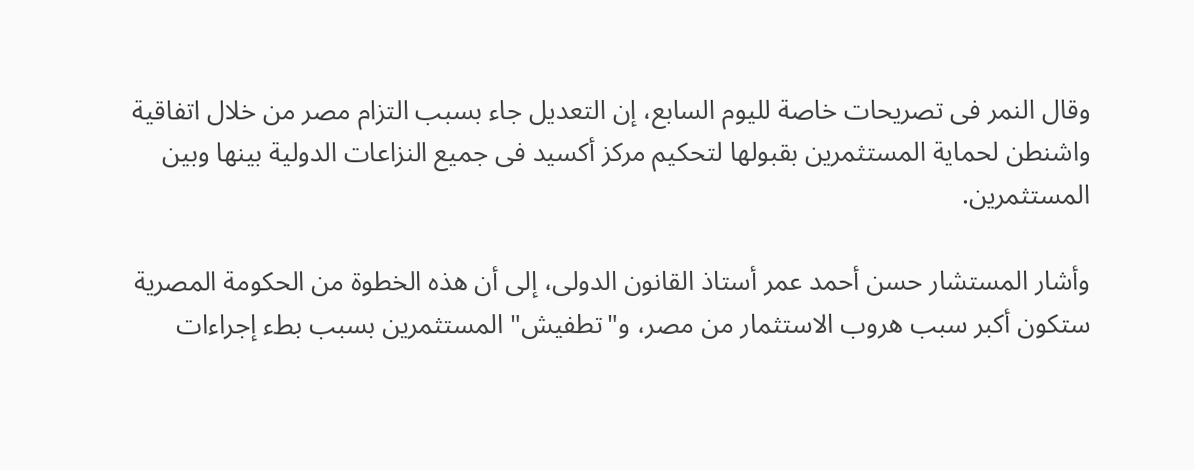وقال النمر فى تصريحات خاصة لليوم السابع، إن التعديل جاء بسبب التزام مصر من خلال اتفاقية واشنطن لحماية المستثمرين بقبولها لتحكيم مركز أكسيد فى جميع النزاعات الدولية بينها وبين المستثمرين.

وأشار المستشار حسن أحمد عمر أستاذ القانون الدولى، إلى أن هذه الخطوة من الحكومة المصرية ستكون أكبر سبب هروب الاستثمار من مصر، و"تطفيش" المستثمرين بسبب بطء إجراءات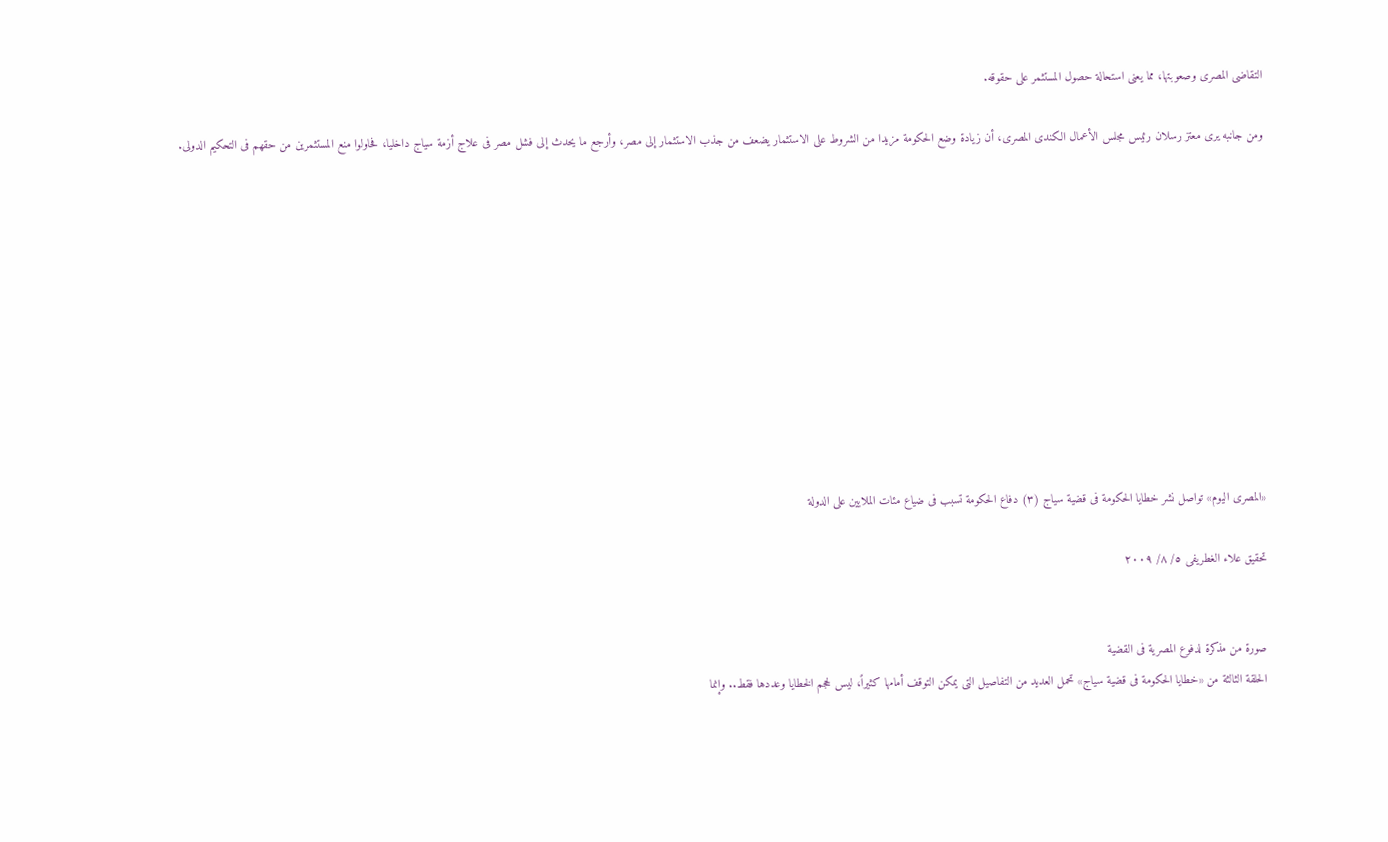التقاضى المصرى وصعوبتها، مما يعنى استحالة حصول المستثمر على حقوقه.

ومن جانبه يرى معتز رسلان رئيس مجلس الأعمال الكندى المصرى، أن زيادة وضع الحكومة مزيدا من الشروط على الاستثمار يضعف من جذب الاستثمار إلى مصر، وأرجع ما يحدث إلى فشل مصر فى علاج أزمة سياج داخليا، فحاولوا منع المستثمرين من حقهم فى التحكيم الدولى.











«المصرى اليوم» تواصل نشر خطايا الحكومة فى قضية سياج (٣) دفاع الحكومة تسبب فى ضياع مئات الملايين على الدولة

تحقيق علاء الغطريفى ٥/ ٨/ ٢٠٠٩


صورة من مذكرة لدفوع المصرية فى القضية
الحلقة الثالثة من «خطايا الحكومة فى قضية سياج» تحمل العديد من التفاصيل التى يمكن التوقف أمامها كثيراً، ليس لحجم الخطايا وعددها فقط.. وإنما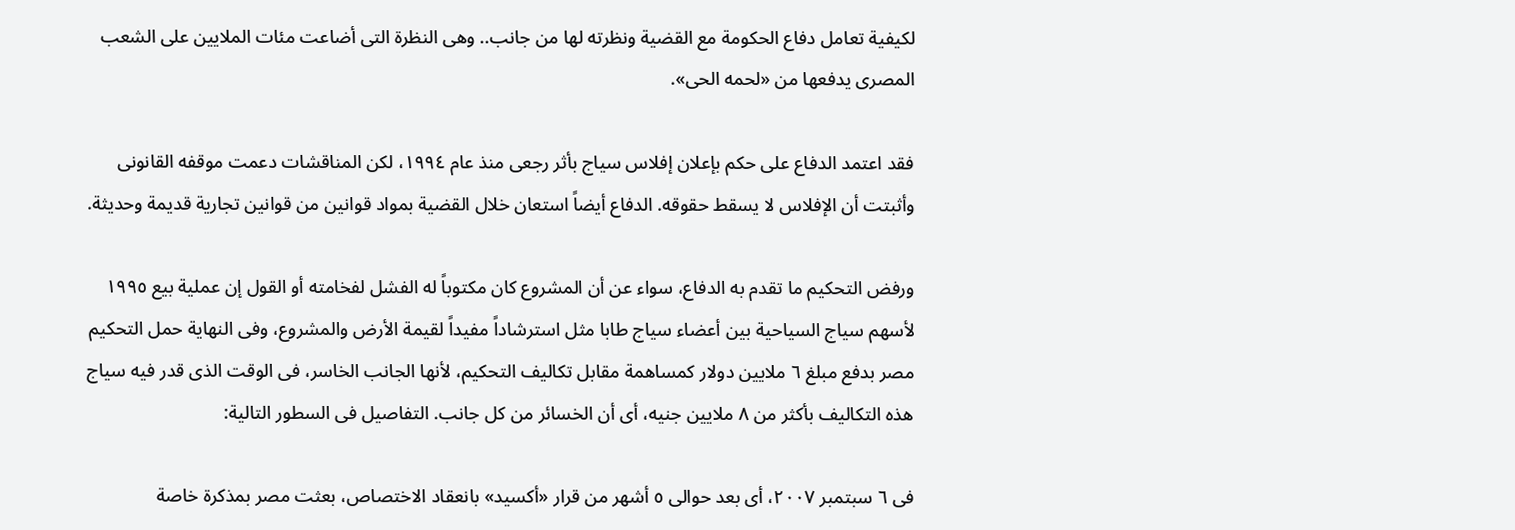لكيفية تعامل دفاع الحكومة مع القضية ونظرته لها من جانب.. وهى النظرة التی أضاعت مئات الملايين على الشعب المصرى يدفعها من «لحمه الحى».

فقد اعتمد الدفاع على حكم بإعلان إفلاس سياج بأثر رجعى منذ عام ١٩٩٤، لكن المناقشات دعمت موقفه القانونى وأثبتت أن الإفلاس لا يسقط حقوقه. الدفاع أيضاً استعان خلال القضية بمواد قوانين من قوانين تجارية قديمة وحديثة.

ورفض التحكيم ما تقدم به الدفاع، سواء عن أن المشروع كان مكتوباً له الفشل لفخامته أو القول إن عملية بيع ١٩٩٥ لأسهم سياج السياحية بين أعضاء سياج طابا مثل استرشاداً مفيداً لقيمة الأرض والمشروع، وفى النهاية حمل التحكيم مصر بدفع مبلغ ٦ ملايين دولار كمساهمة مقابل تكاليف التحكيم، لأنها الجانب الخاسر، فى الوقت الذى قدر فيه سياج هذه التكاليف بأكثر من ٨ ملايين جنيه، أى أن الخسائر من كل جانب. التفاصيل فى السطور التالية:

فى ٦ سبتمبر ٢٠٠٧، أى بعد حوالى ٥ أشهر من قرار «أكسيد» بانعقاد الاختصاص، بعثت مصر بمذكرة خاصة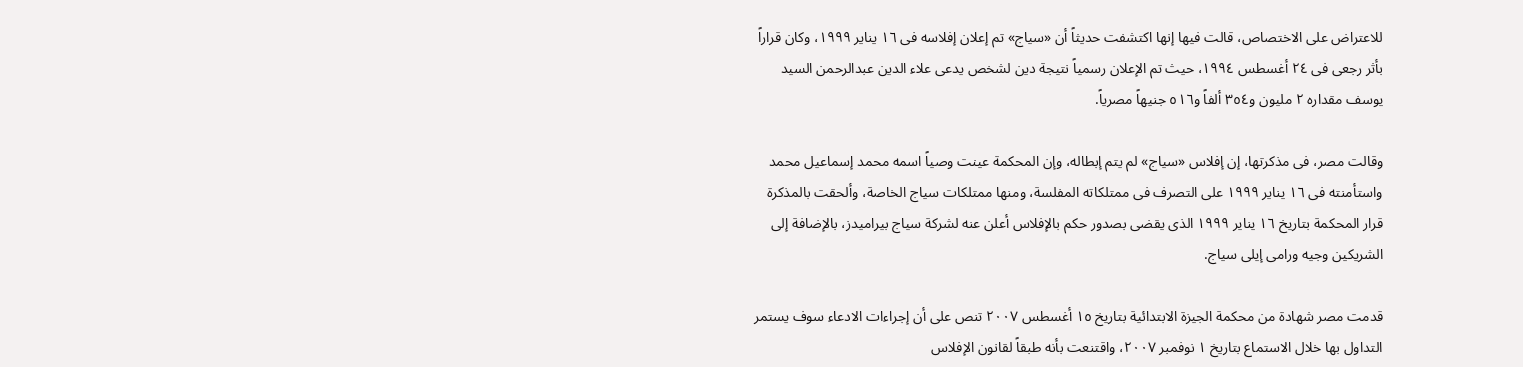للاعتراض على الاختصاص، قالت فيها إنها اكتشفت حديثاً أن «سياج» تم إعلان إفلاسه فى ١٦ يناير ١٩٩٩، وكان قراراً بأثر رجعى فى ٢٤ أغسطس ١٩٩٤، حيث تم الإعلان رسمياً نتيجة دين لشخص يدعى علاء الدين عبدالرحمن السيد يوسف مقداره ٢ مليون و٣٥٤ ألفاً و٥١٦ جنيهاً مصرياً.

وقالت مصر، فى مذكرتها، إن إفلاس «سياج» لم يتم إبطاله، وإن المحكمة عينت وصياً اسمه محمد إسماعيل محمد واستأمنته فى ١٦ يناير ١٩٩٩ على التصرف فى ممتلكاته المفلسة، ومنها ممتلكات سياج الخاصة، وألحقت بالمذكرة قرار المحكمة بتاريخ ١٦ يناير ١٩٩٩ الذى يقضى بصدور حكم بالإفلاس أعلن عنه لشركة سياج بيراميدز، بالإضافة إلى الشريكين وجيه ورامى إيلى سياج.

قدمت مصر شهادة من محكمة الجيزة الابتدائية بتاريخ ١٥ أغسطس ٢٠٠٧ تنص على أن إجراءات الادعاء سوف يستمر التداول بها خلال الاستماع بتاريخ ١ نوفمبر ٢٠٠٧، واقتنعت بأنه طبقاً لقانون الإفلاس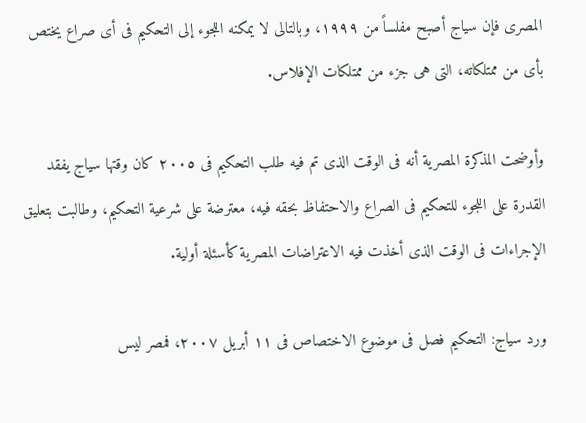المصرى فإن سياج أصبح مفلساً من ١٩٩٩، وبالتالى لا يمكنه اللجوء إلى التحكيم فى أى صراع يختص بأى من ممتلكاته، التى هى جزء من ممتلكات الإفلاس.

وأوضحت المذكرة المصرية أنه فى الوقت الذى تم فيه طلب التحكيم فى ٢٠٠٥ كان وقتها سياج يفقد القدرة على اللجوء للتحكيم فى الصراع والاحتفاظ بحقه فيه، معترضة على شرعية التحكيم، وطالبت بتعليق الإجراءات فى الوقت الذى أخذت فيه الاعتراضات المصرية كأسئلة أولية.

ورد سياج: التحكيم فصل فى موضوع الاختصاص فى ١١ أبريل ٢٠٠٧، فمصر ليس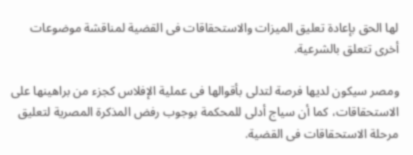لها الحق بإعادة تعليق الميزات والاستحقاقات فى القضية لمناقشة موضوعات أخرى تتعلق بالشرعية.

ومصر سيكون لديها فرصة لتدلى بأقوالها فى عملية الإفلاس كجزء من براهينها على الاستحقاقات، كما أن سياج أدلى للمحكمة بوجوب رفض المذكرة المصرية لتعليق مرحلة الاستحقاقات فى القضية.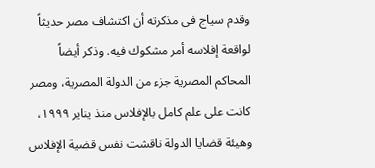وقدم سياج فى مذكرته أن اكتشاف مصر حديثاً لواقعة إفلاسه أمر مشكوك فيه. وذكر أيضاً المحاكم المصرية جزء من الدولة المصرية، ومصر كانت على علم كامل بالإفلاس منذ يناير ١٩٩٩، وهيئة قضايا الدولة ناقشت نفس قضية الإفلاس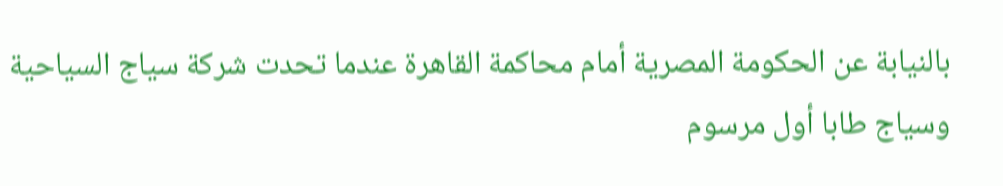بالنيابة عن الحكومة المصرية أمام محاكمة القاهرة عندما تحدت شركة سياج السياحية وسياج طابا أول مرسوم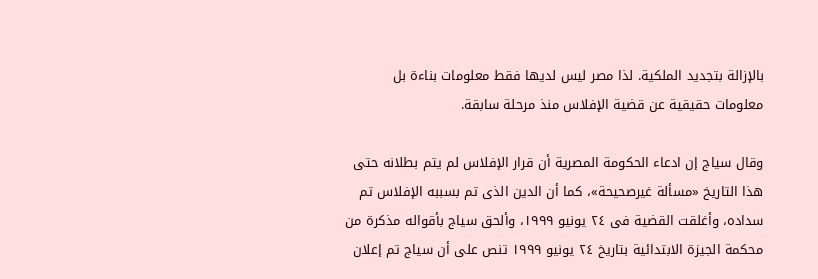بالإزالة بتجديد الملكية. لذا مصر ليس لديها فقط معلومات بناءة بل معلومات حقيقية عن قضية الإفلاس منذ مرحلة سابقة.

وقال سياج إن ادعاء الحكومة المصرية أن قرار الإفلاس لم يتم بطلانه حتى هذا التاريخ «مسألة غيرصحيحة»، كما أن الدين الذى تم بسببه الإفلاس تم سداده، وأغلقت القضية فى ٢٤ يونيو ١٩٩٩، وألحق سياج بأقواله مذكرة من محكمة الجيزة الابتدائية بتاريخ ٢٤ يونيو ١٩٩٩ تنص على أن سياج تم إعلان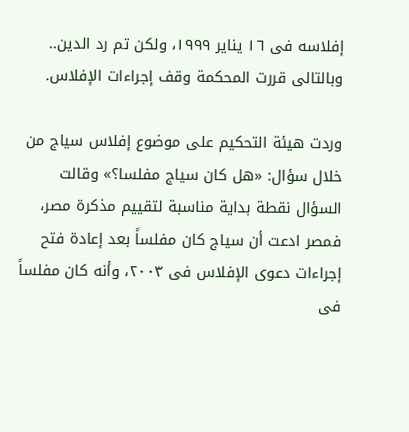إفلاسه فى ١٦ يناير ١٩٩٩، ولكن تم رد الدين.. وبالتالى قررت المحكمة وقف إجراءات الإفلاس.

وردت هيئة التحكيم على موضوع إفلاس سياج من خلال سؤال: «هل كان سياج مفلسا؟» وقالت السؤال نقطة بداية مناسبة لتقييم مذكرة مصر، فمصر ادعت أن سياج كان مفلساً بعد إعادة فتح إجراءات دعوى الإفلاس فى ٢٠٠٣، وأنه كان مفلساً فى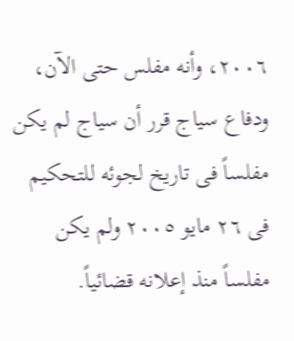٢٠٠٦، وأنه مفلس حتى الآن، ودفاع سياج قرر أن سياج لم يكن مفلساً فى تاريخ لجوئه للتحكيم فى ٢٦ مايو ٢٠٠٥ ولم يكن مفلساً منذ إعلانه قضائياً.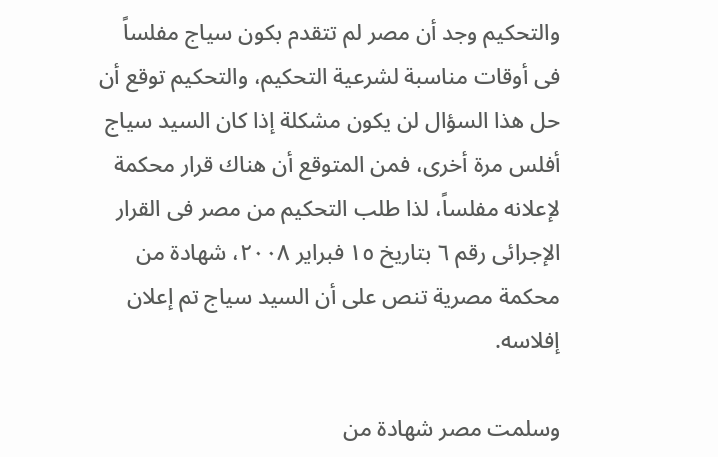والتحكيم وجد أن مصر لم تتقدم بكون سياج مفلساً فى أوقات مناسبة لشرعية التحكيم، والتحكيم توقع أن حل هذا السؤال لن يكون مشكلة إذا كان السيد سياج أفلس مرة أخرى، فمن المتوقع أن هناك قرار محكمة لإعلانه مفلساً، لذا طلب التحكيم من مصر فى القرار الإجرائى رقم ٦ بتاريخ ١٥ فبراير ٢٠٠٨، شهادة من محكمة مصرية تنص على أن السيد سياج تم إعلان إفلاسه.

وسلمت مصر شهادة من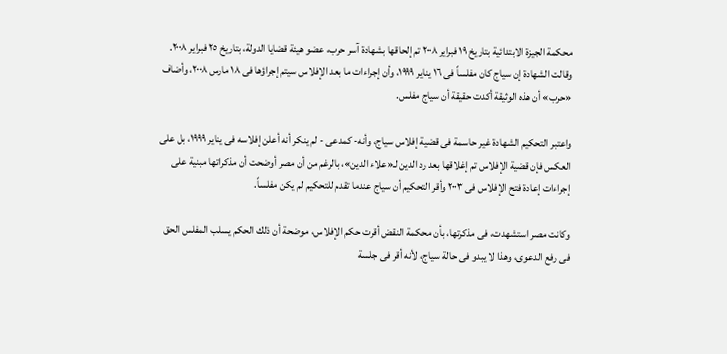محكمة الجيزة الابتدائية بتاريخ ١٩ فبراير ٢٠٠٨ تم إلحاقها بشهادة آسر حرب، عضو هيئة قضايا الدولة، بتاريخ ٢٥ فبراير ٢٠٠٨. وقالت الشهادة إن سياج كان مفلساً فى ١٦ يناير ١٩٩٩، وأن إجراءات ما بعد الإفلاس سيتم إجراؤها فى ١٨ مارس ٢٠٠٨، وأضاف «حرب» أن هذه الوثيقة أكدت حقيقة أن سياج مفلس.

واعتبر التحكيم الشهادة غير حاسمة فى قضية إفلاس سياج، وأنه- كمدعى - لم ينكر أنه أعلن إفلاسه فى يناير ١٩٩٩، بل على العكس فإن قضية الإفلاس تم إغلاقها بعد رد الدين لـ«علاء الدين»، بالرغم من أن مصر أوضحت أن مذكراتها مبنية على إجراءات إعادة فتح الإفلاس فى ٢٠٠٣ وأقر التحكيم أن سياج عندما تقدم للتحكيم لم يكن مفلساً.

وكانت مصر استشهدت، فى مذكرتها، بأن محكمة النقض أقرت حكم الإفلاس، موضحة أن ذلك الحكم يسلب المفلس الحق فى رفع الدعوى، وهذا لا يبدو فى حالة سياج، لأنه أقر فى جلسة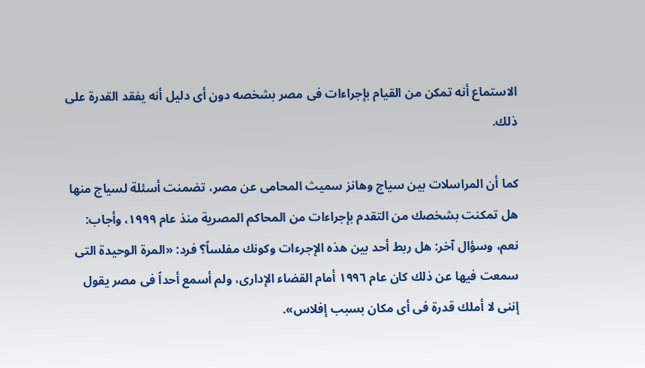الاستماع أنه تمكن من القيام بإجراءات فى مصر بشخصه دون أى دليل أنه يفقد القدرة على ذلك.

كما أن المراسلات بين سياج وهانز سميث المحامى عن مصر، تضمنت أسئلة لسياج منها هل تمكنت بشخصك من التقدم بإجراءات من المحاكم المصرية منذ عام ١٩٩٩، وأجاب: نعم، وسؤال آخر: هل ربط أحد بين هذه الإجرءات وكونك مفلساً؟ فرد: «المرة الوحيدة التى سمعت فيها عن ذلك كان عام ١٩٩٦ أمام القضاء الإدارى، ولم أسمع أحداً فى مصر يقول إننى لا أملك قدرة فى أى مكان بسبب إفلاس».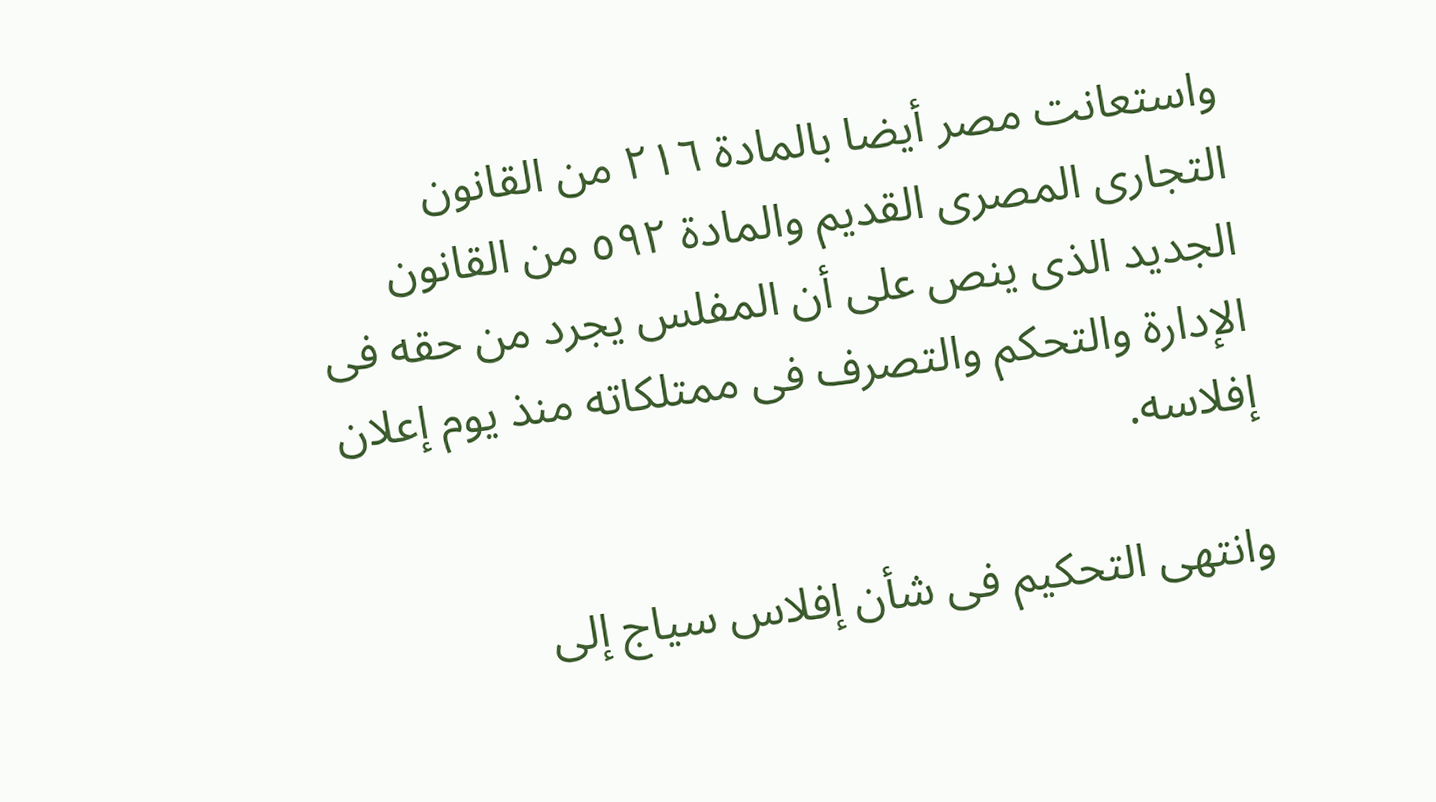واستعانت مصر أيضا بالمادة ٢١٦ من القانون التجارى المصرى القديم والمادة ٥٩٢ من القانون الجديد الذى ينص على أن المفلس يجرد من حقه فى الإدارة والتحكم والتصرف فى ممتلكاته منذ يوم إعلان إفلاسه.

وانتهى التحكيم فى شأن إفلاس سياج إلى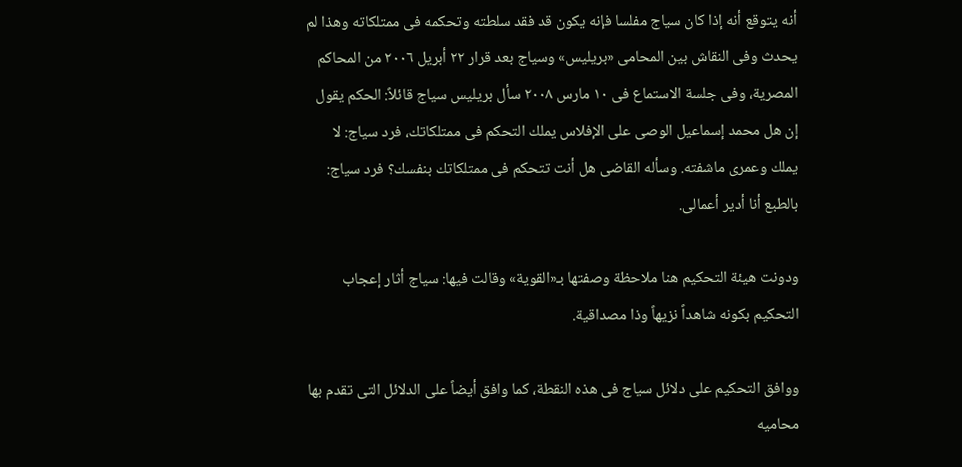أنه يتوقع أنه إذا كان سياج مفلسا فإنه يكون قد فقد سلطته وتحكمه فى ممتلكاته وهذا لم يحدث وفى النقاش بين المحامى «بريليس» وسياج بعد قرار ٢٢ أبريل ٢٠٠٦ من المحاكم المصرية، وفى جلسة الاستماع فى ١٠ مارس ٢٠٠٨ سأل بريليس سياج قائلاً: الحكم يقول إن هل محمد إسماعيل الوصى على الإفلاس يملك التحكم فى ممتلكاتك، فرد سياج: لا يملك وعمرى ماشفته. وسأله القاضى هل أنت تتحكم فى ممتلكاتك بنفسك؟ فرد سياج: بالطبع أنا أدير أعمالى.

ودونت هيئة التحكيم هنا ملاحظة وصفتها بـ«القوية» وقالت فيها: سياج أثار إعجاب التحكيم بكونه شاهداً نزيهاً وذا مصداقية.

ووافق التحكيم على دلائل سياج فى هذه النقطة، كما وافق أيضاً على الدلائل التى تقدم بها محاميه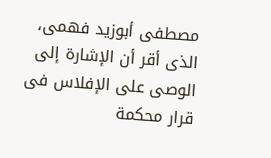مصطفى أبوزيد فهمى، الذى أقر أن الإشارة إلى الوصى على الإفلاس فى قرار محكمة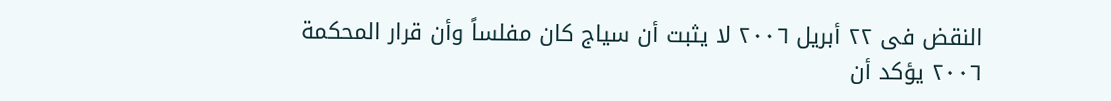النقض فى ٢٢ أبريل ٢٠٠٦ لا يثبت أن سياج كان مفلساً وأن قرار المحكمة ٢٠٠٦ يؤكد أن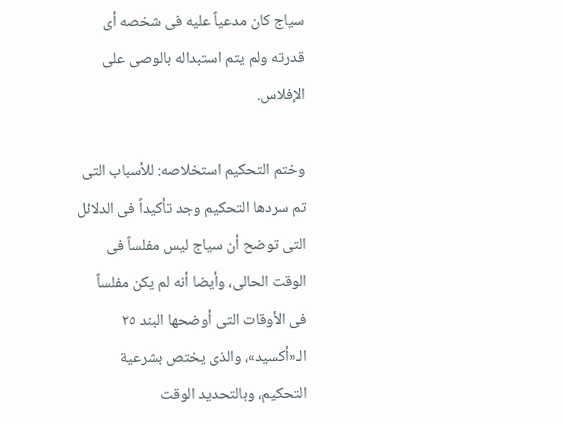سياج كان مدعياً عليه فى شخصه أى قدرته ولم يتم استبداله بالوصى على الإفلاس.

وختم التحكيم استخلاصه: للأسباب التى تم سردها التحكيم وجد تأكيداً فى الدلائل التى توضح أن سياج ليس مفلساً فى الوقت الحالى، وأيضا أنه لم يكن مفلساً فى الأوقات التى أوضحها البند ٢٥ الـ«أكسيد»، والذى يختص بشرعية التحكيم، وبالتحديد الوقت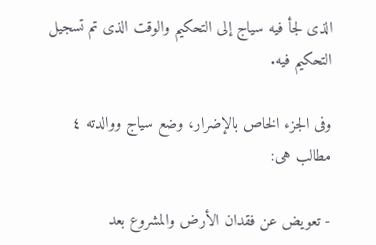الذى لجأ فيه سياج إلى التحكيم والوقت الذى تم تسجيل التحكيم فيه.

وفى الجزء الخاص بالإضرار، وضع سياج ووالدته ٤ مطالب هى:

- تعويض عن فقدان الأرض والمشروع بعد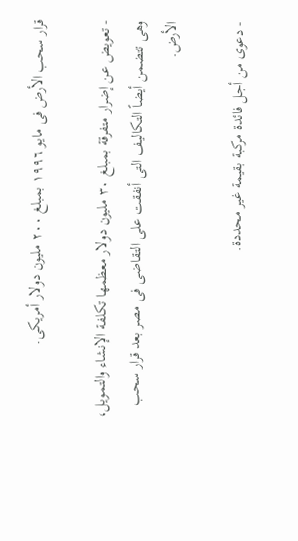قرار سحب الأرض فى مايو ١٩٩٦ بمبلغ ٢٠٠ مليون دولار أمريكى.

- تعويض عن إضرار متفرقة بمبلغ ٣٠ مليون دولار معظمها تكلفة الإنشاء والتمويل، وهى تتضمن أيضاً التكاليف التى أنفقت على التقاضى فى مصر بعد قرار سحب الأرض.

- دعوى من أجل فائدة مركبة بقيمة غير محددة.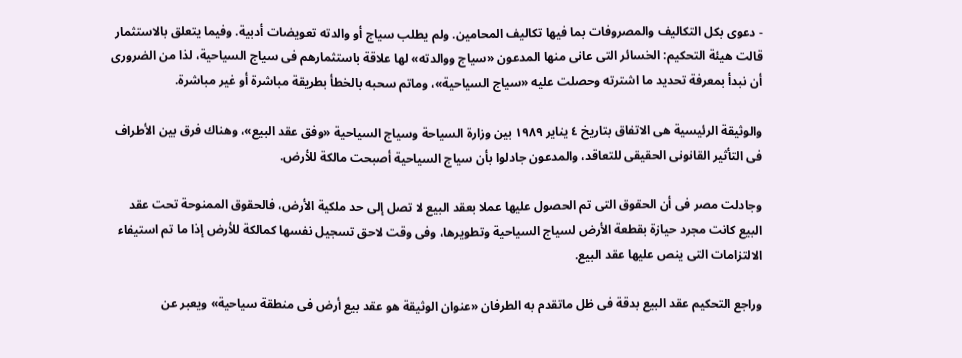- دعوى بكل التكاليف والمصروفات بما فيها تكاليف المحامين. ولم يطلب سياج أو والدته تعويضات أدبية. وفيما يتعلق بالاستثمار قالت هيئة التحكيم: الخسائر التى عانى منها المدعون «سياج ووالدته» لها علاقة باستثمارهم فى سياج السياحية، لذا من الضرورى أن نبدأ بمعرفة تحديد ما اشترته وحصلت عليه «سياج السياحية»، وماتم سحبه بالخطأ بطريقة مباشرة أو غير مباشرة.

والوثيقة الرئيسية هى الاتفاق بتاريخ ٤ يناير ١٩٨٩ بين وزارة السياحة وسياج السياحية «وفق عقد البيع»، وهناك فرق بين الأطراف فى التأثير القانونى الحقيقى للتعاقد، والمدعون جادلوا بأن سياج السياحية أصبحت مالكة للأرض.

وجادلت مصر فى أن الحقوق التى تم الحصول عليها عملا بعقد البيع لا تصل إلى حد ملكية الأرض، فالحقوق الممنوحة تحت عقد البيع كانت مجرد حيازة بقطعة الأرض لسياج السياحية وتطويرها، وفى وقت لاحق تسجيل نفسها كمالكة للأرض إذا ما تم استيفاء الالتزامات التى ينص عليها عقد البيع.

وراجع التحكيم عقد البيع بدقة فى ظل ماتقدم به الطرفان «عنوان الوثيقة هو عقد بيع أرض فى منطقة سياحية» ويعبر عن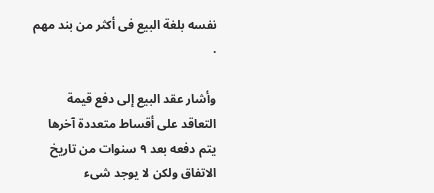نفسه بلغة البيع فى أكثر من بند مهم .

وأشار عقد البيع إلى دفع قيمة التعاقد على أقساط متعددة آخرها يتم دفعه بعد ٩ سنوات من تاريخ الاتفاق ولكن لا يوجد شىء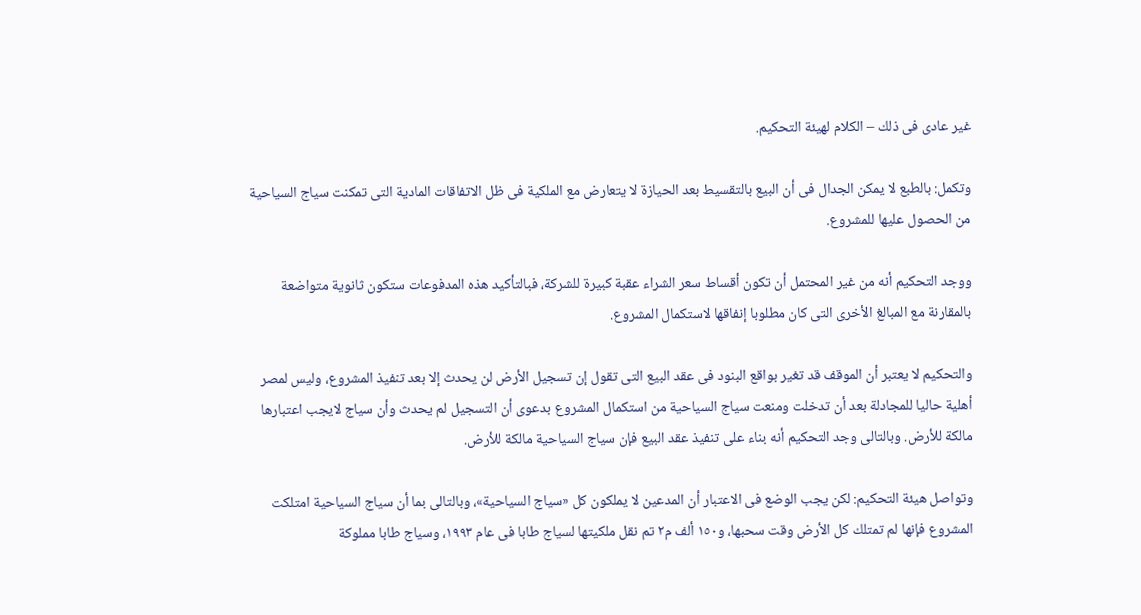غير عادى فى ذلك – الكلام لهيئة التحكيم.

وتكمل: بالطبع لا يمكن الجدال فى أن البيع بالتقسيط بعد الحيازة لا يتعارض مع الملكية فى ظل الاتفاقات المادية التى تمكنت سياج السياحية من الحصول عليها للمشروع.

ووجد التحكيم أنه من غير المحتمل أن تكون أقساط سعر الشراء عقبة كبيرة للشركة، فبالتأكيد هذه المدفوعات ستكون ثانوية متواضعة بالمقارنة مع المبالغ الأخرى التى كان مطلوبا إنفاقها لاستكمال المشروع.

والتحكيم لا يعتبر أن الموقف قد تغير بواقع البنود فى عقد البيع التى تقول إن تسجيل الأرض لن يحدث إلا بعد تنفيذ المشروع، وليس لمصر أهلية حاليا للمجادلة بعد أن تدخلت ومنعت سياج السياحية من استكمال المشروع بدعوى أن التسجيل لم يحدث وأن سياج لايجب اعتبارها مالكة للأرض. وبالتالى وجد التحكيم أنه بناء على تنفيذ عقد البيع فإن سياج السياحية مالكة للأرض.

وتواصل هيئة التحكيم: لكن يجب الوضع فى الاعتبار أن المدعين لا يملكون كل «سياج السياحية»، وبالتالى بما أن سياج السياحية امتلكت المشروع فإنها لم تمتلك كل الأرض وقت سحبها، و١٥٠ ألف م٢ تم نقل ملكيتها لسياج طابا فى عام ١٩٩٣، وسياج طابا مملوكة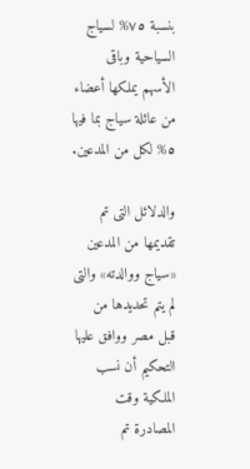بنسبة ٧٥% لسياج السياحية وباقى الأسهم يملكها أعضاء من عائلة سياج بما فيها ٥% لكل من المدعين.

والدلائل التى تم تقديمها من المدعين «سياج ووالدته» والتى لم يتم تحديدها من قبل مصر ووافق عليها التحكيم أن نسب الملكية وقت المصادرة تم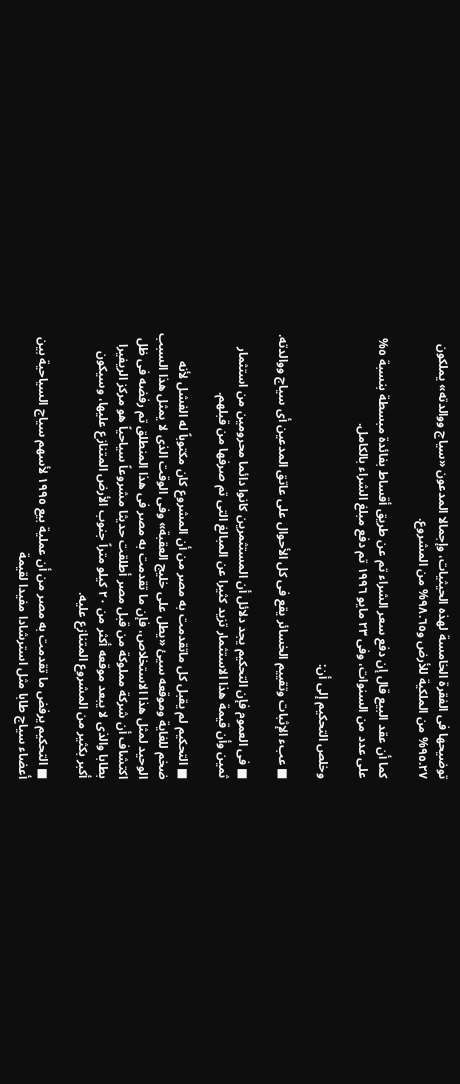توضيحها فى الفقرة الخامسة لهذه الحيثيات، وإجمالا المدعون «سياج ووالدته» يملكون ٩٥.٢٧% من الملكية للأرض و٩٨.٦٥% من المشروع.

كما أن عقد البيع قال إن دفع سعر الشراء تم عن طريق أقساط بفائدة مبسطة بنسبة ٥% على عدد من السنوات، وفى ٢٣ مايو ١٩٩٦ تم دفع مبلغ الشراء بالكامل.

وخلص التحكيم إلى أن:

■ عبء الإثبات وتقييم الخسائر يقع فى كل الأحوال على عاتق المدعين أى سياج ووالدته.

■ فى العموم فإن التحكيم يجد دلائل أن المستثمرين كانوا دائما محرومين من استثمار ثمين وأن قيمة هذا الاستثمار تزيد كثيرا عن المبالغ التى تم صرفها من قبلهم.

■ التحكيم لم يقبل كل ماتقدمت به مصر من أن المشروع كان مكتوباً له الفشل لأنه ضخم للغاية وموقعه سيئ «يطل على خليج العقبة» وفى الوقت الذى لا يمثل هذا السبب الوحيد لمثل هذا الاستخلاص، فإن ما تقدمت به مصر فى هذا المنطلق تم رفضه فى ظل اكتشاف أن شركة مملوكة من قبل مصر أطلقت حديثا مشروعاً سياحياً هو مركز الريفيرا بطابا والذى لا يبعد موقعه أكثر من ٢٠ كيلو متراً جنوب الأرض المتنازع عليها، وسيكون أكبر بكثير من المشروع المتنازع عليه.

■ التحكيم يرفض ما تقدمت به مصر من أن عملية بيع ١٩٩٥ لأسهم سياج السياحية بين أعضاء سياج طابا مثل استرشادا مفيدا لقيمة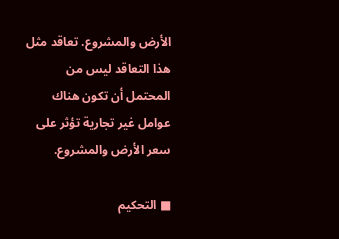الأرض والمشروع. تعاقد مثل هذا التعاقد ليس من المحتمل أن تكون هناك عوامل غير تجارية تؤثر على سعر الأرض والمشروع.

■ التحكيم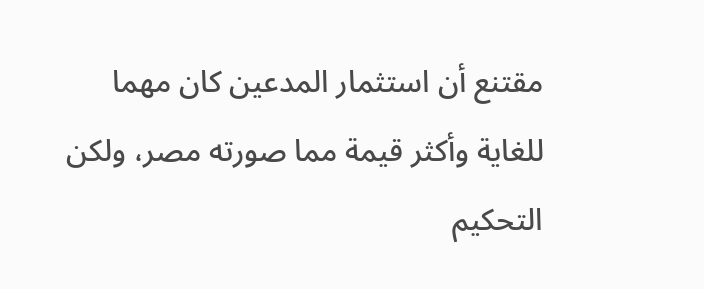مقتنع أن استثمار المدعين كان مهما للغاية وأكثر قيمة مما صورته مصر، ولكن التحكيم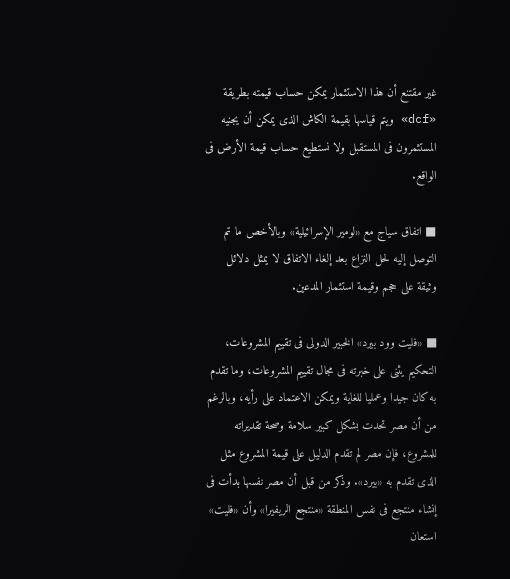غير مقتنع أن هذا الاستثمار يمكن حساب قيمته بطريقة «dcf» ويتم قياسها بقيمة الكاش الذى يمكن أن يجنيه المستثمرون فى المستقبل ولا نستطيع حساب قيمة الأرض فى الواقع.

■ اتفاق سياج مع «لومير الإسرائيلية» وبالأخص ما تم التوصل إليه لحل النزاع بعد إلغاء الاتفاق لا يمثل دلائل وثيقة على حجم وقيمة استثمار المدعين.

■ «فليت وود بيرد» الخبير الدولى فى تقييم المشروعات، التحكيم يثنى على خبرته فى مجال تقييم المشروعات، وما تقدم به كان جيدا وعمليا للغاية ويمكن الاعتماد على رأيه، وبالرغم من أن مصر تحدت بشكل كبير سلامة وصحة تقديراته للمشروع، فإن مصر لم تقدم الدليل على قيمة المشروع مثل الذى تقدم به «بيرد». وذكر من قبل أن مصر نفسها بدأت فى إنشاء منتجع فى نفس المنطقة «منتجع الريفيرا» وأن «فليت» استعان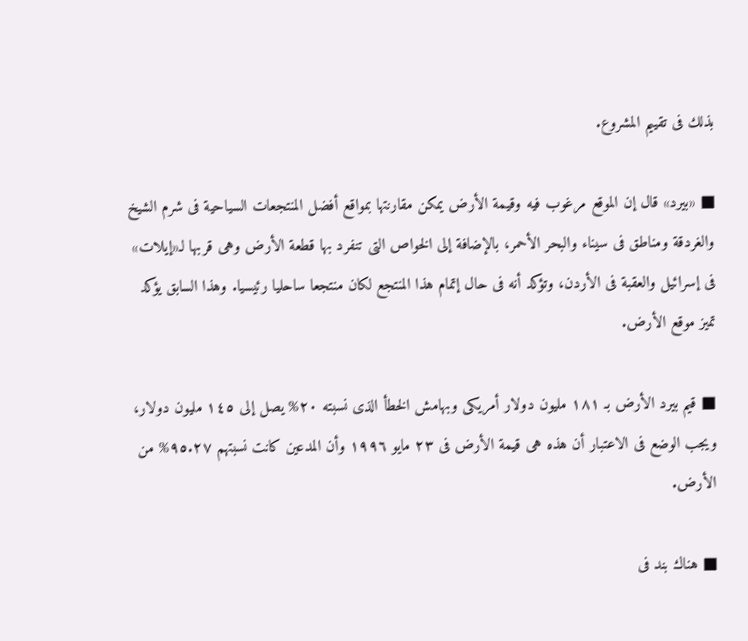بذلك فى تقييم المشروع.

■ «بيرد» قال إن الموقع مرغوب فيه وقيمة الأرض يمكن مقارنتها بمواقع أفضل المنتجعات السياحية فى شرم الشيخ والغردقة ومناطق فى سيناء والبحر الأحمر، بالإضافة إلى الخواص التى تنفرد بها قطعة الأرض وهى قربها لـ«إيلات» فى إسرائيل والعقبة فى الأردن، وتؤكد أنه فى حال إتمام هذا المنتجع لكان منتجعا ساحليا رئيسيا. وهذا السابق يؤكد تميز موقع الأرض.

■ قيم بيرد الأرض بـ ١٨١ مليون دولار أمريكى وبهامش الخطأ الذى نسبته ٢٠% يصل إلى ١٤٥ مليون دولار، ويجب الوضع فى الاعتبار أن هذه هى قيمة الأرض فى ٢٣ مايو ١٩٩٦ وأن المدعين كانت نسبتهم ٩٥.٢٧% من الأرض.

■ هناك بند فى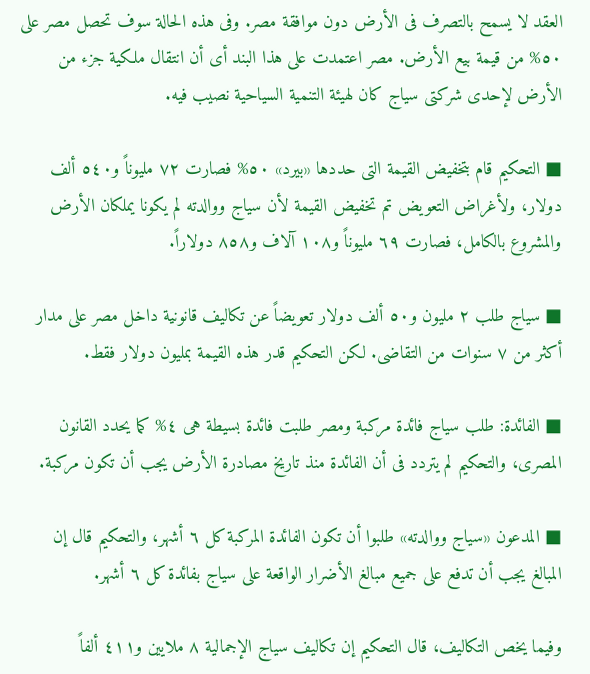العقد لا يسمح بالتصرف فى الأرض دون موافقة مصر. وفى هذه الحالة سوف تحصل مصر على ٥٠% من قيمة بيع الأرض. مصر اعتمدت على هذا البند أى أن انتقال ملكية جزء من الأرض لإحدى شركتى سياج كان لهيئة التنمية السياحية نصيب فيه.

■ التحكيم قام بتخفيض القيمة التى حددها «بيرد» ٥٠% فصارت ٧٢ مليوناً و٥٤٠ ألف دولار، ولأغراض التعويض تم تخفيض القيمة لأن سياج ووالدته لم يكونا يملكان الأرض والمشروع بالكامل، فصارت ٦٩ مليوناً و١٠٨ آلاف و٨٥٨ دولاراً.

■ سياج طلب ٢ مليون و٥٠ ألف دولار تعويضاً عن تكاليف قانونية داخل مصر على مدار أكثر من ٧ سنوات من التقاضى. لكن التحكيم قدر هذه القيمة بمليون دولار فقط.

■ الفائدة: طلب سياج فائدة مركبة ومصر طلبت فائدة بسيطة هى ٤% كما يحدد القانون المصرى، والتحكيم لم يتردد فى أن الفائدة منذ تاريخ مصادرة الأرض يجب أن تكون مركبة.

■ المدعون «سياج ووالدته» طلبوا أن تكون الفائدة المركبة كل ٦ أشهر، والتحكيم قال إن المبالغ يجب أن تدفع على جميع مبالغ الأضرار الواقعة على سياج بفائدة كل ٦ أشهر.

وفيما يخص التكاليف، قال التحكيم إن تكاليف سياج الإجمالية ٨ ملايين و٤١١ ألفاً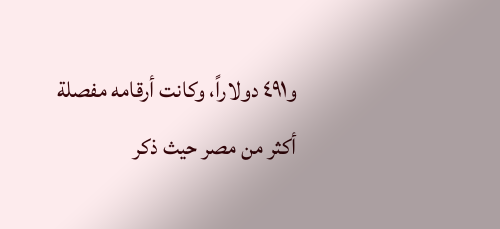و٤٩١ دولاراً، وكانت أرقامه مفصلة أكثر من مصر حيث ذكر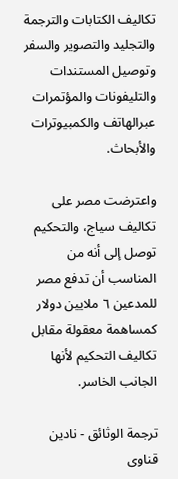تكاليف الكتابات والترجمة والتجليد والتصوير والسفر وتوصيل المستندات والتليفونات والمؤتمرات عبرالهاتف والكمبيوترات والأبحاث.

واعترضت مصر على تكاليف سياج، والتحكيم توصل إلى أنه من المناسب أن تدفع مصر للمدعين ٦ ملايين دولار كمساهمة معقولة مقابل تكاليف التحكيم لأنها الجانب الخاسر.

ترجمة الوثائق - نادين قناوى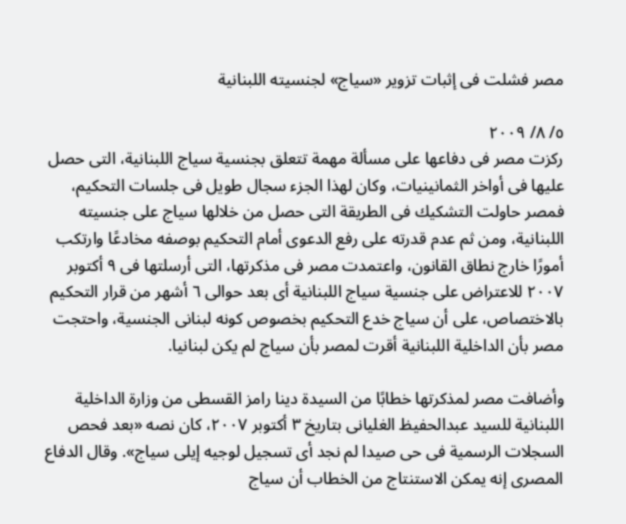مصر فشلت فى إثبات تزوير «سياج» لجنسيته اللبنانية

٥/ ٨/ ٢٠٠٩
ركزت مصر فى دفاعها على مسألة مهمة تتعلق بجنسية سياج اللبنانية، التى حصل عليها فى أواخر الثمانينيات، وكان لهذا الجزء سجال طويل فى جلسات التحكيم، فمصر حاولت التشكيك فى الطريقة التى حصل من خلالها سياج على جنسيته اللبنانية، ومن ثم عدم قدرته على رفع الدعوى أمام التحكيم بوصفه مخادعًا وارتكب أمورًا خارج نطاق القانون، واعتمدت مصر فى مذكرتها، التى أرسلتها فى ٩ أكتوبر ٢٠٠٧ للاعتراض على جنسية سياج اللبنانية أى بعد حوالى ٦ أشهر من قرار التحكيم بالاختصاص، على أن سياج خدع التحكيم بخصوص كونه لبنانى الجنسية، واحتجت مصر بأن الداخلية اللبنانية أقرت لمصر بأن سياج لم يكن لبنانيا.

وأضافت مصر لمذكرتها خطابًا من السيدة دينا رامز القسطى من وزارة الداخلية اللبنانية للسيد عبدالحفيظ الغليانى بتاريخ ٣ أكتوبر ٢٠٠٧، كان نصه «بعد فحص السجلات الرسمية فى حى صيدا لم نجد أى تسجيل لوجيه إيلى سياج». وقال الدفاع المصرى إنه يمكن الاستنتاج من الخطاب أن سياج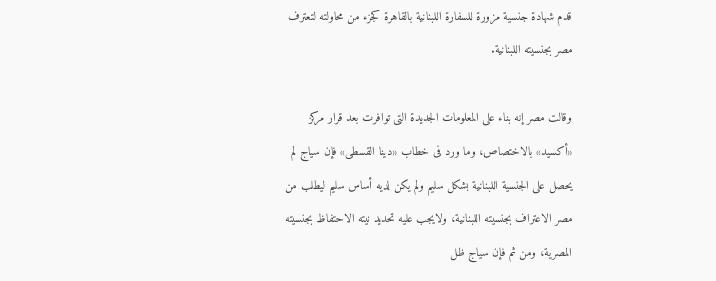قدم شهادة جنسية مزورة للسفارة اللبنانية بالقاهرة كجزء من محاولته لتعترف مصر بجنسيته اللبنانية.

وقالت مصر إنه بناء على المعلومات الجديدة التى توافرت بعد قرار مركز «أكسيد» بالاختصاص، وما ورد فى خطاب «دينا القسطى» فإن سياج لم يحصل على الجنسية اللبنانية بشكل سليم ولم يكن لديه أساس سليم ليطلب من مصر الاعتراف بجنسيته اللبنانية، ولايجب عليه تحديد نيته الاحتفاظ بجنسيته المصرية، ومن ثم فإن سياج ظل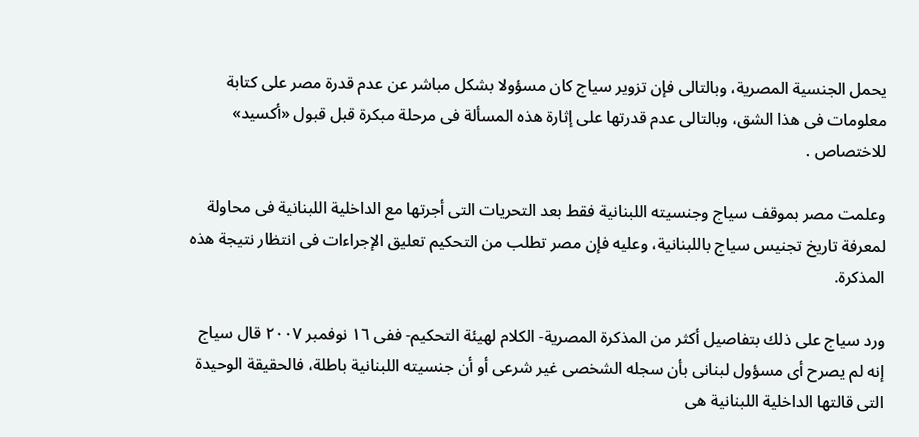يحمل الجنسية المصرية، وبالتالى فإن تزوير سياج كان مسؤولا بشكل مباشر عن عدم قدرة مصر على كتابة معلومات فى هذا الشق، وبالتالى عدم قدرتها على إثارة هذه المسألة فى مرحلة مبكرة قبل قبول «أكسيد» للاختصاص .

وعلمت مصر بموقف سياج وجنسيته اللبنانية فقط بعد التحريات التى أجرتها مع الداخلية اللبنانية فى محاولة لمعرفة تاريخ تجنيس سياج باللبنانية، وعليه فإن مصر تطلب من التحكيم تعليق الإجراءات فى انتظار نتيجة هذه المذكرة.

ورد سياج على ذلك بتفاصيل أكثر من المذكرة المصرية- الكلام لهيئة التحكيم- ففى ١٦ نوفمبر ٢٠٠٧ قال سياج إنه لم يصرح أى مسؤول لبنانى بأن سجله الشخصى غير شرعى أو أن جنسيته اللبنانية باطلة، فالحقيقة الوحيدة التى قالتها الداخلية اللبنانية هى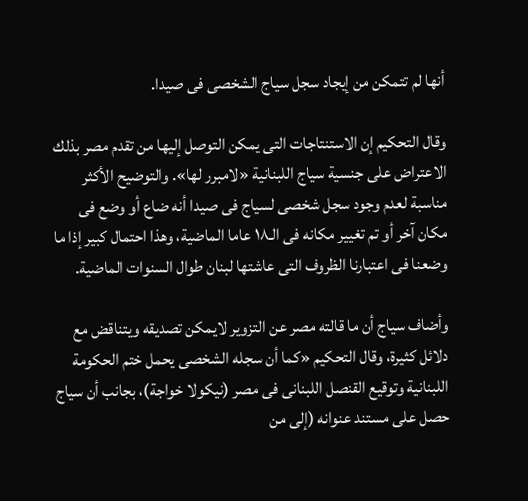أنها لم تتمكن من إيجاد سجل سياج الشخصى فى صيدا.

وقال التحكيم إن الاستنتاجات التى يمكن التوصل إليها من تقدم مصر بذلك الاعتراض على جنسية سياج اللبنانية «لامبرر لها». والتوضيح الأكثر مناسبة لعدم وجود سجل شخصى لسياج فى صيدا أنه ضاع أو وضع فى مكان آخر أو تم تغيير مكانه فى الـ١٨ عاما الماضية، وهذا احتمال كبير إذا ما وضعنا فى اعتبارنا الظروف التى عاشتها لبنان طوال السنوات الماضية.

وأضاف سياج أن ما قالته مصر عن التزوير لايمكن تصديقه ويتناقض مع دلائل كثيرة، وقال التحكيم «كما أن سجله الشخصى يحمل ختم الحكومة اللبنانية وتوقيع القنصل اللبنانى فى مصر (نيكولا خواجة)، بجانب أن سياج حصل على مستند عنوانه (إلى من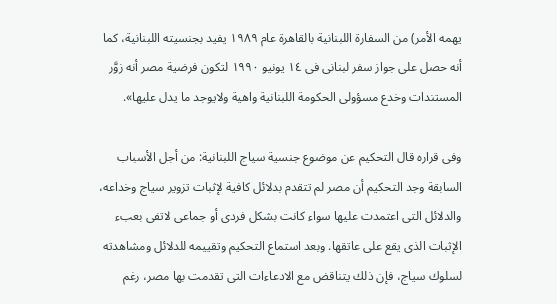يهمه الأمر) من السفارة اللبنانية بالقاهرة عام ١٩٨٩ يفيد بجنسيته اللبنانية، كما أنه حصل على جواز سفر لبنانى فى ١٤ يونيو ١٩٩٠ لتكون فرضية مصر أنه زوَّر المستندات وخدع مسؤولى الحكومة اللبنانية واهية ولايوجد ما يدل عليها».

وفى قراره قال التحكيم عن موضوع جنسية سياج اللبنانية: من أجل الأسباب السابقة وجد التحكيم أن مصر لم تتقدم بدلائل كافية لإثبات تزوير سياج وخداعه، والدلائل التى اعتمدت عليها سواء كانت بشكل فردى أو جماعى لاتفى بعبء الإثبات الذى يقع على عاتقها. وبعد استماع التحكيم وتقييمه للدلائل ومشاهدته لسلوك سياج، فإن ذلك يتناقض مع الادعاءات التى تقدمت بها مصر، رغم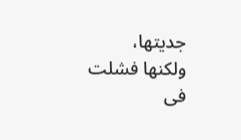جديتها، ولكنها فشلت فى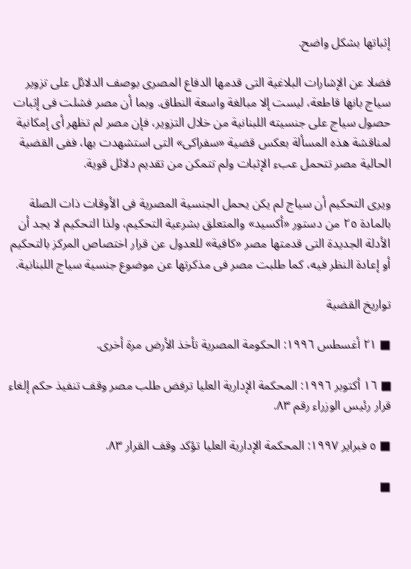إثباتها بشكل واضح.

فضلا عن الإشارات البلاغية التى قدمها الدفاع المصرى بوصف الدلائل على تزوير سياج بانها قاطعة، ليست إلا مبالغة واسعة النطاق. وبما أن مصر فشلت فى إثبات حصول سياج على جنسيته اللبنانية من خلال التزوير، فإن مصر لم تظهر أى إمكانية لمناقشة هذه المسألة بعكس قضية «سفراكى» التى استشهدت بها، ففى القضية الحالية مصر تتحمل عبء الإثبات ولم تتمكن من تقديم دلائل قوية.

ويرى التحكيم أن سياج لم يكن يحمل الجنسية المصرية فى الأوقات ذات الصلة بالمادة ٢٥ من دستور «أكسيد» والمتعلق بشرعية التحكيم، ولذا التحكيم لا يجد أن الأدلة الجديدة التى قدمتها مصر «كافية» للعدول عن قرار اختصاص المركز بالتحكيم أو إعادة النظر فيه، كما طلبت مصر فى مذكرتها عن موضوع جنسية سياج اللبنانية.

تواريخ القضية

■ ٢١ أغسطس ١٩٩٦: الحكومة المصرية تأخذ الأرض مرة أخرى.

■ ١٦ أكتوبر ١٩٩٦: المحكمة الإدارية العليا ترفض طلب مصر وقف تنفيذ حكم إلغاء قرار رئيس الوزراء رقم ٨٣.

■ ٥ فبراير ١٩٩٧: المحكمة الإدارية العليا تؤكد وقف القرار ٨٣.

■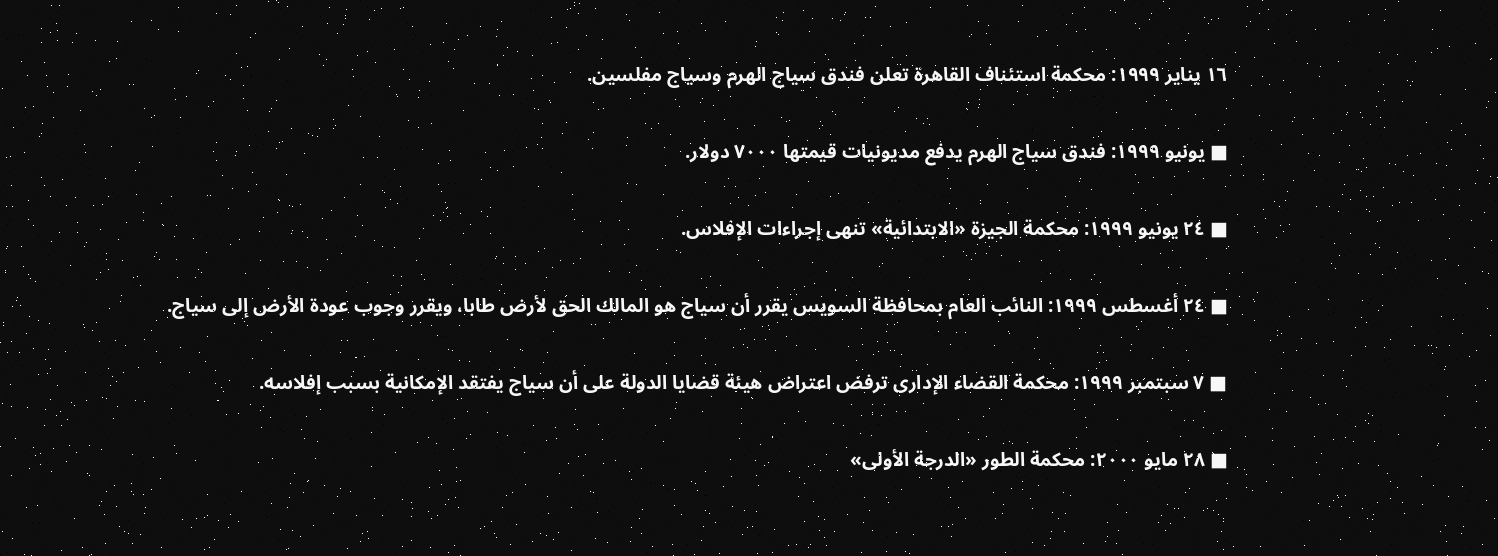١٦ يناير ١٩٩٩: محكمة استئناف القاهرة تعلن فندق سياج الهرم وسياج مفلسين.

■ يونيو ١٩٩٩: فندق سياج الهرم يدفع مديونيات قيمتها ٧٠٠٠ دولار.

■ ٢٤ يونيو ١٩٩٩: محكمة الجيزة «الابتدائية» تنهى إجراءات الإفلاس.

■ ٢٤ أغسطس ١٩٩٩: النائب العام بمحافظة السويس يقرر أن سياج هو المالك الحق لأرض طابا، ويقرر وجوب عودة الأرض إلى سياج.

■ ٧ سبتمبر ١٩٩٩: محكمة القضاء الإدارى ترفض اعتراض هيئة قضايا الدولة على أن سياج يفتقد الإمكانية بسبب إفلاسه.

■ ٢٨ مايو ٢٠٠٠: محكمة الطور «الدرجة الأولى»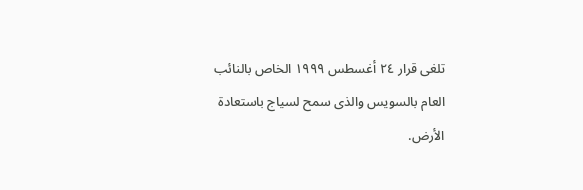تلغى قرار ٢٤ أغسطس ١٩٩٩ الخاص بالنائب العام بالسويس والذى سمح لسياج باستعادة الأرض.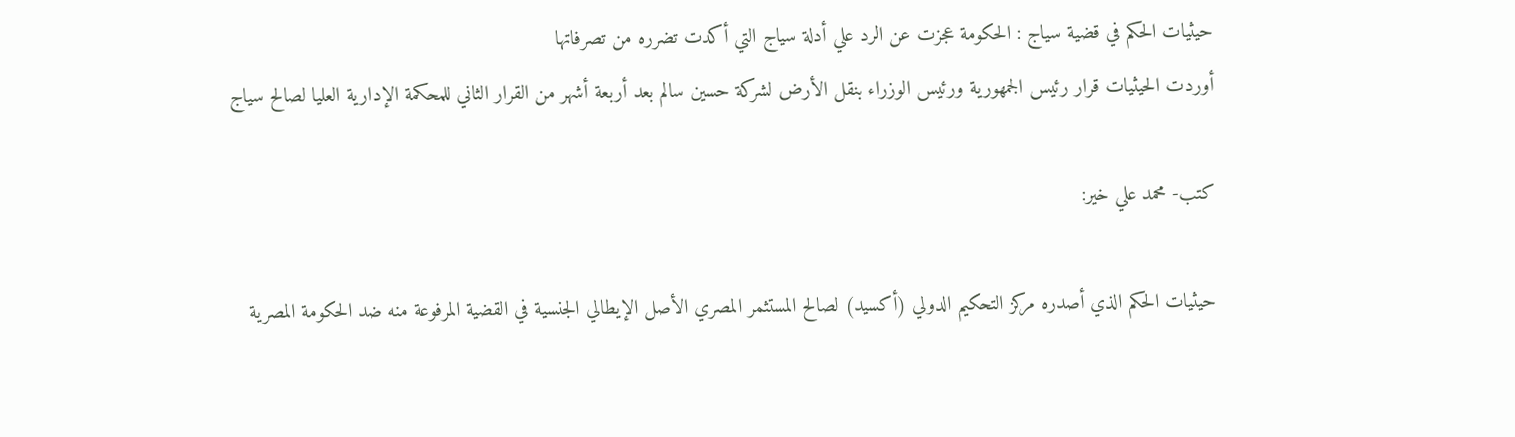حيثيات الحكم في قضية سياج : الحكومة عجزت عن الرد علي أدلة سياج التي أكدت تضرره من تصرفاتها
أوردت الحيثيات قرار رئيس الجمهورية ورئيس الوزراء بنقل الأرض لشركة حسين سالم بعد أربعة أشهر من القرار الثاني للمحكمة الإدارية العليا لصالح سياج

كتب- محمد علي خير:

حيثيات الحكم الذي أصدره مركز التحكيم الدولي (أكسيد) لصالح المستثمر المصري الأصل الإيطالي الجنسية في القضية المرفوعة منه ضد الحكومة المصرية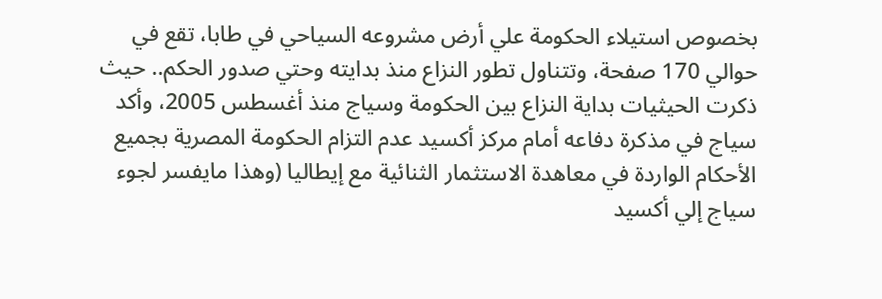بخصوص استيلاء الحكومة علي أرض مشروعه السياحي في طابا، تقع في حوالي 170 صفحة، وتتناول تطور النزاع منذ بدايته وحتي صدور الحكم.. حيث ذكرت الحيثيات بداية النزاع بين الحكومة وسياج منذ أغسطس 2005، وأكد سياج في مذكرة دفاعه أمام مركز أكسيد عدم التزام الحكومة المصرية بجميع الأحكام الواردة في معاهدة الاستثمار الثنائية مع إيطاليا (وهذا مايفسر لجوء سياج إلي أكسيد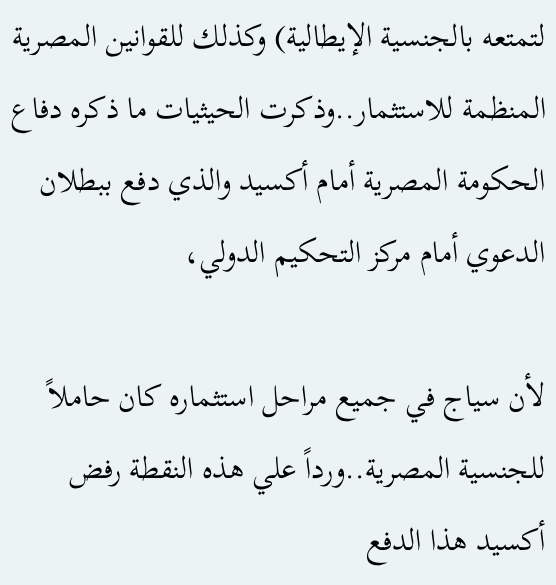لتمتعه بالجنسية الإيطالية) وكذلك للقوانين المصرية المنظمة للاستثمار..وذكرت الحيثيات ما ذكره دفاع الحكومة المصرية أمام أكسيد والذي دفع ببطلان الدعوي أمام مركز التحكيم الدولي،

لأن سياج في جميع مراحل استثماره كان حاملاً للجنسية المصرية..ورداً علي هذه النقطة رفض أكسيد هذا الدفع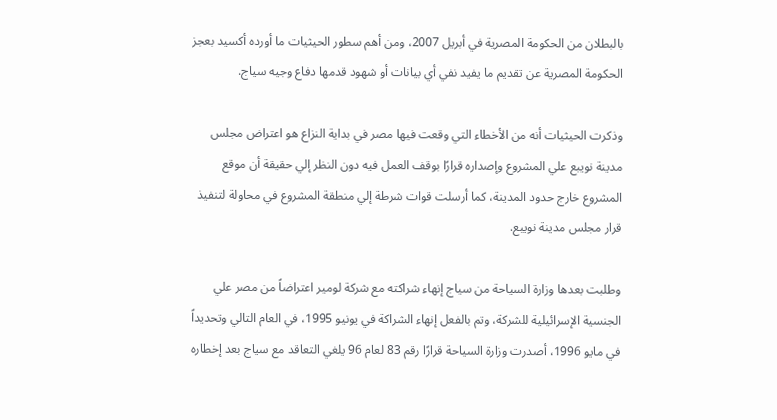بالبطلان من الحكومة المصرية في أبريل 2007، ومن أهم سطور الحيثيات ما أورده أكسيد بعجز الحكومة المصرية عن تقديم ما يفيد نفي أي بيانات أو شهود قدمها دفاع وجيه سياج.

وذكرت الحيثيات أنه من الأخطاء التي وقعت فيها مصر في بداية النزاع هو اعتراض مجلس مدينة نويبع علي المشروع وإصداره قرارًا بوقف العمل فيه دون النظر إلي حقيقة أن موقع المشروع خارج حدود المدينة، كما أرسلت قوات شرطة إلي منطقة المشروع في محاولة لتنفيذ قرار مجلس مدينة نويبع.

وطلبت بعدها وزارة السياحة من سياج إنهاء شراكته مع شركة لومير اعتراضاً من مصر علي الجنسية الإسرائيلية للشركة، وتم بالفعل إنهاء الشراكة في يونيو 1995، في العام التالي وتحديداً في مايو 1996، أصدرت وزارة السياحة قرارًا رقم 83 لعام 96 يلغي التعاقد مع سياج بعد إخطاره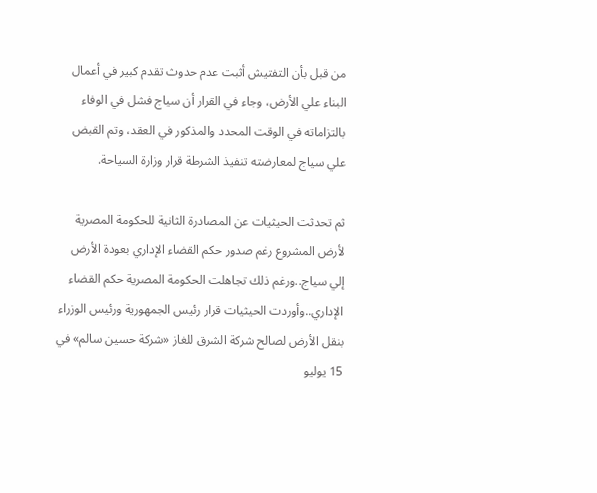من قبل بأن التفتيش أثبت عدم حدوث تقدم كبير في أعمال البناء علي الأرض، وجاء في القرار أن سياج فشل في الوفاء بالتزاماته في الوقت المحدد والمذكور في العقد، وتم القبض علي سياج لمعارضته تنفيذ الشرطة قرار وزارة السياحة.

ثم تحدثت الحيثيات عن المصادرة الثانية للحكومة المصرية لأرض المشروع رغم صدور حكم القضاء الإداري بعودة الأرض إلي سياج..ورغم ذلك تجاهلت الحكومة المصرية حكم القضاء الإداري..وأوردت الحيثيات قرار رئيس الجمهورية ورئيس الوزراء بنقل الأرض لصالح شركة الشرق للغاز «شركة حسين سالم» في 15 يوليو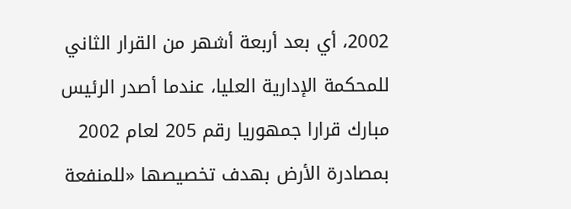2002، أي بعد أربعة أشهر من القرار الثاني للمحكمة الإدارية العليا، عندما أصدر الرئيس مبارك قرارا جمهوريا رقم 205 لعام 2002 بمصادرة الأرض بهدف تخصيصها «للمنفعة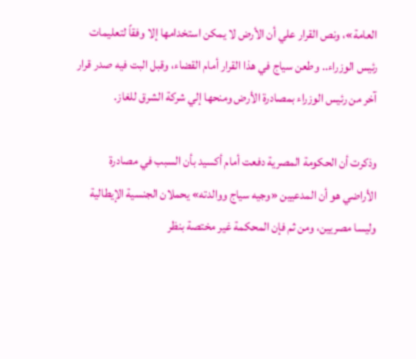العامة»، ونص القرار علي أن الأرض لا يمكن استخدامها إلا وفقاً لتعليمات رئيس الوزراء.. وطعن سياج في هذا القرار أمام القضاء، وقبل البت فيه صدر قرار آخر من رئيس الوزراء بمصادرة الأرض ومنحها إلي شركة الشرق للغاز.

وذكرت أن الحكومة المصرية دفعت أمام أكسيد بأن السبب في مصادرة الأراضي هو أن المدعيين «وجيه سياج ووالدته» يحملان الجنسية الإيطالية وليسا مصريين، ومن ثم فإن المحكمة غير مختصة بنظر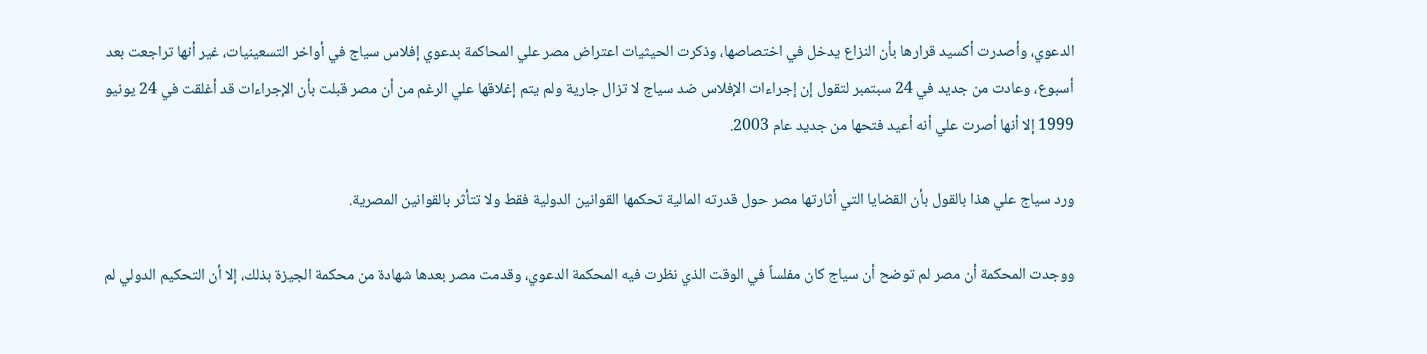الدعوي، وأصدرت أكسيد قرارها بأن النزاع يدخل في اختصاصها، وذكرت الحيثيات اعتراض مصر علي المحاكمة بدعوي إفلاس سياج في أواخر التسعينيات، غير أنها تراجعت بعد أسبوع، وعادت من جديد في 24 سبتمبر لتقول إن إجراءات الإفلاس ضد سياج لا تزال جارية ولم يتم إغلاقها علي الرغم من أن مصر قبلت بأن الإجراءات قد أغلقت في 24 يونيو 1999 إلا أنها أصرت علي أنه أعيد فتحها من جديد عام 2003.

ورد سياج علي هذا بالقول بأن القضايا التي أثارتها مصر حول قدرته المالية تحكمها القوانين الدولية فقط ولا تتأثر بالقوانين المصرية.

ووجدت المحكمة أن مصر لم توضح أن سياج كان مفلساً في الوقت الذي نظرت فيه المحكمة الدعوي، وقدمت مصر بعدها شهادة من محكمة الجيزة بذلك، إلا أن التحكيم الدولي لم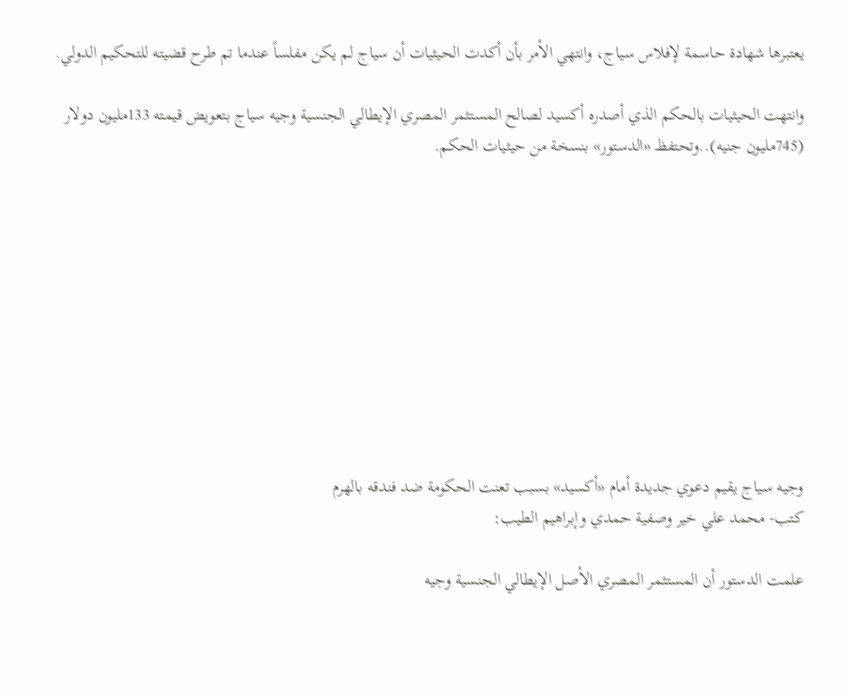يعتبرها شهادة حاسمة لإفلاس سياج، وانتهي الأمر بأن أكدت الحيثيات أن سياج لم يكن مفلساً عندما تم طرح قضيته للتحكيم الدولي.

وانتهت الحيثيات بالحكم الذي أصدره أكسيد لصالح المستثمر المصري الإيطالي الجنسية وجيه سياج بتعويض قيمته 133مليون دولار (745مليون جنيه)..وتحتفظ «الدستور» بنسخة من حيثيات الحكم.










وجيه سياج يقيم دعوي جديدة أمام «أكسيد» بسبب تعنت الحكومة ضد فندقه بالهرم
كتب- محمد علي خير وصفية حمدي وإبراهيم الطيب:

علمت الدستور أن المستثمر المصري الأصل الإيطالي الجنسية وجيه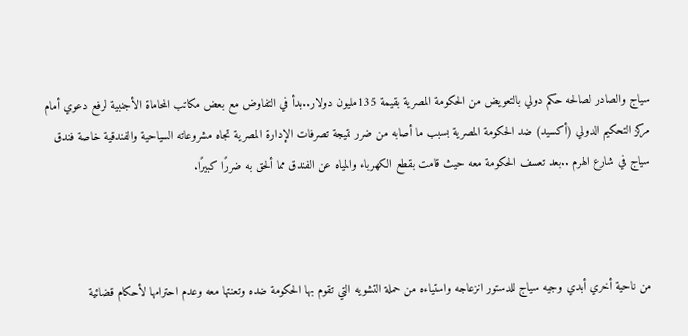سياج والصادر لصالحه حكم دولي بالتعويض من الحكومة المصرية بقيمة 135مليون دولار..بدأ في التفاوض مع بعض مكاتب المحاماة الأجنبية لرفع دعوي أمام مركز التحكيم الدولي (أكسيد) ضد الحكومة المصرية بسبب ما أصابه من ضرر نتيجة تصرفات الإدارة المصرية تجاه مشروعاته السياحية والفندقية خاصة فندق سياج في شارع الهرم ..بعد تعسف الحكومة معه حيث قامت بقطع الكهرباء والمياه عن الفندق مما ألحق به ضررًا كبيرًا.



من ناحية أخري أبدي وجيه سياج للدستور انزعاجه واستياءه من حملة التشويه التي تقوم بها الحكومة ضده وتعنتها معه وعدم احترامها لأحكام قضائية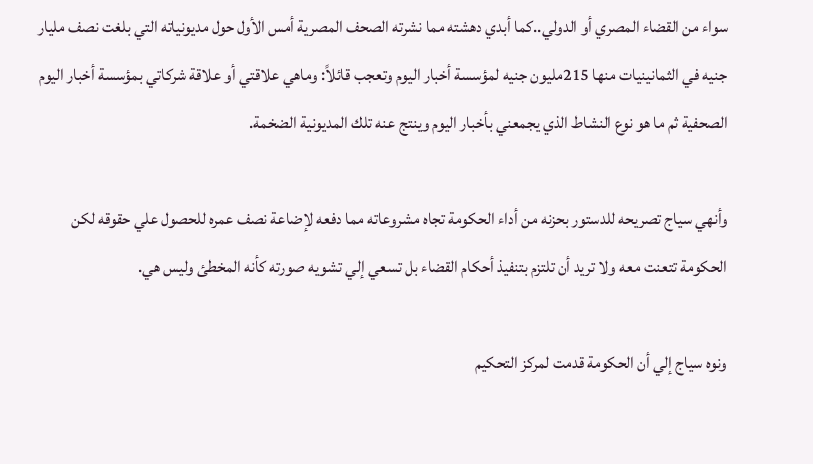سواء من القضاء المصري أو الدولي..كما أبدي دهشته مما نشرته الصحف المصرية أمس الأول حول مديونياته التي بلغت نصف مليار جنيه في الثمانينيات منها 215مليون جنيه لمؤسسة أخبار اليوم وتعجب قائلاً: وماهي علاقتي أو علاقة شركاتي بمؤسسة أخبار اليوم الصحفية ثم ما هو نوع النشاط الذي يجمعني بأخبار اليوم وينتج عنه تلك المديونية الضخمة.

وأنهي سياج تصريحه للدستور بحزنه من أداء الحكومة تجاه مشروعاته مما دفعه لإضاعة نصف عمره للحصول علي حقوقه لكن الحكومة تتعنت معه ولا تريد أن تلتزم بتنفيذ أحكام القضاء بل تسعي إلي تشويه صورته كأنه المخطئ وليس هي.

ونوه سياج إلي أن الحكومة قدمت لمركز التحكيم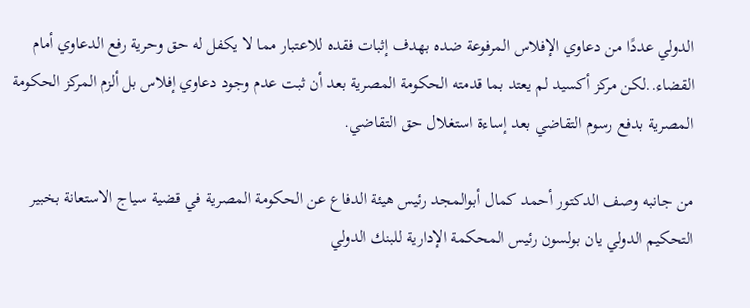الدولي عددًا من دعاوي الإفلاس المرفوعة ضده بهدف إثبات فقده للاعتبار مما لا يكفل له حق وحرية رفع الدعاوي أمام القضاء..لكن مركز أكسيد لم يعتد بما قدمته الحكومة المصرية بعد أن ثبت عدم وجود دعاوي إفلاس بل ألزم المركز الحكومة المصرية بدفع رسوم التقاضي بعد إساءة استغلال حق التقاضي.

من جانبه وصف الدكتور أحمد كمال أبوالمجد رئيس هيئة الدفاع عن الحكومة المصرية في قضية سياج الاستعانة بخبير التحكيم الدولي يان بولسون رئيس المحكمة الإدارية للبنك الدولي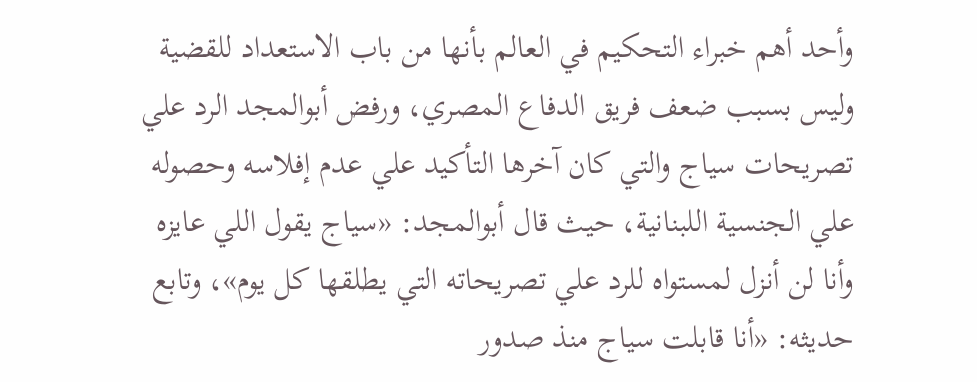وأحد أهم خبراء التحكيم في العالم بأنها من باب الاستعداد للقضية وليس بسبب ضعف فريق الدفاع المصري، ورفض أبوالمجد الرد علي تصريحات سياج والتي كان آخرها التأكيد علي عدم إفلاسه وحصوله علي الجنسية اللبنانية، حيث قال أبوالمجد: «سياج يقول اللي عايزه وأنا لن أنزل لمستواه للرد علي تصريحاته التي يطلقها كل يوم»، وتابع حديثه: «أنا قابلت سياج منذ صدور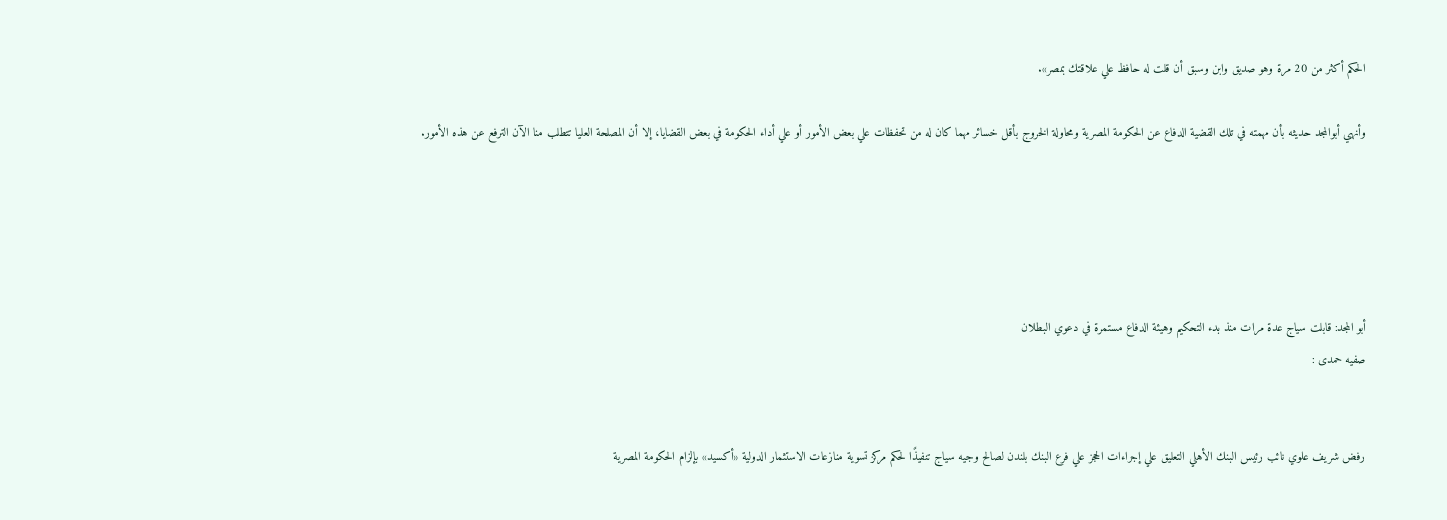الحكم أكثر من 20 مرة وهو صديق وابن وسبق أن قلت له حافظ علي علاقتك بمصر».

وأنهي أبوالمجد حديثه بأن مهمته في تلك القضية الدفاع عن الحكومة المصرية ومحاولة الخروج بأقل خسائر مهما كان له من تحفظات علي بعض الأمور أو علي أداء الحكومة في بعض القضايا، إلا أن المصلحة العليا تتطلب منا الآن الترفع عن هذه الأمور.





أبو المجد: قابلت سياج عدة مرات منذ بدء التحكيم وهيئة الدفاع مستمرة في دعوي البطلان
صفيه حمدى :


رفض شريف علوي نائب رئيس البنك الأهلي التعليق علي إجراءات الحجز علي فرع البنك بلندن لصالح وجيه سياج تنفيذًا لحكم مركز تسوية منازعات الاستثمار الدولية «أكسيد» بإلزام الحكومة المصرية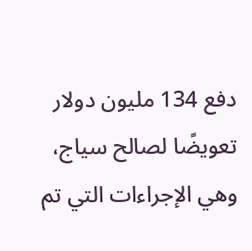دفع 134 مليون دولار تعويضًا لصالح سياج، وهي الإجراءات التي تم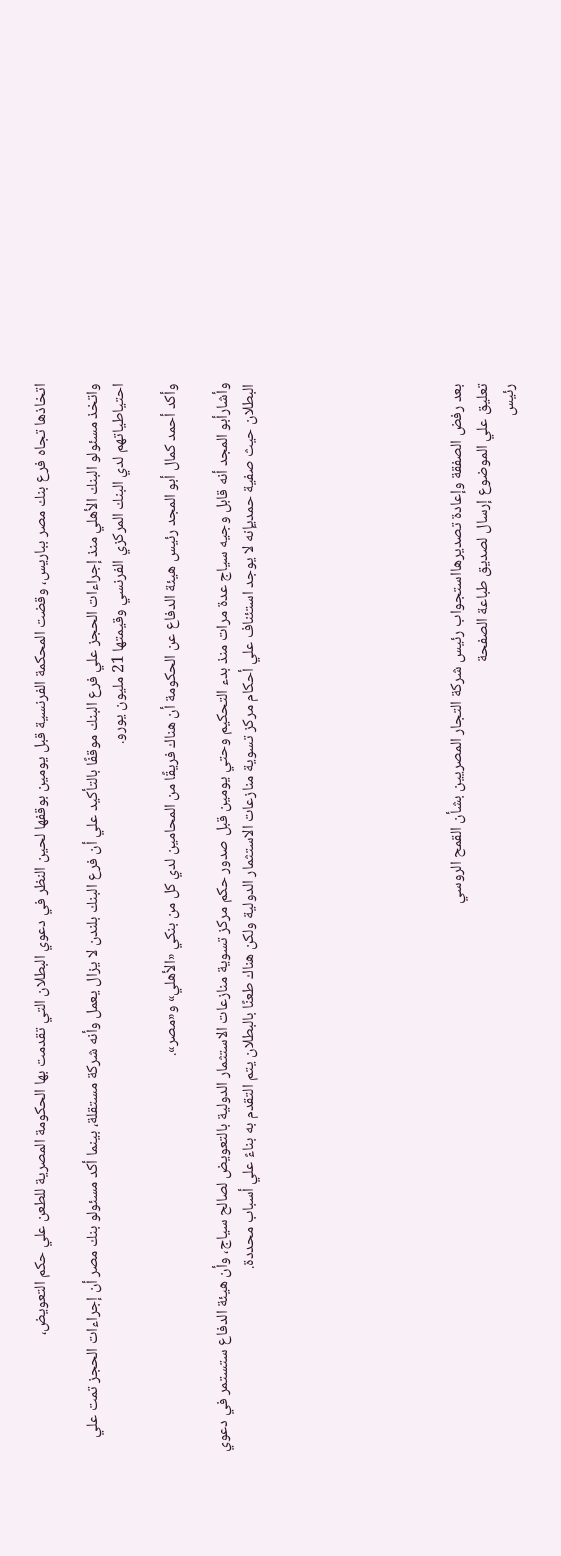اتخاذها تجاه فرع بنك مصر بباريس، وقضت المحكمة الفرنسية قبل يومين بوقفها لحين النظر في دعوي البطلان التي تقدمت بها الحكومة المصرية للطعن علي حكم التعويض،

واتخذ مسئولو البنك الأهلي منذ إجراءات الحجز علي فرع البنك موقفًا بالتأكيد علي أن فرع البنك بلندن لا يزال يعمل وأنه شركة مستقلة، بينما أكد مسئولو بنك مصر أن إجراءات الحجز تمت علي احتياطياتهم لدي البنك المركزي الفرنسي وقيمتها 21 مليون يورو.

وأكد أحمد كمال أبو المجد رئيس هيئة الدفاع عن الحكومة أن هناك فريقًا من المحامين لدي كل من بنكي «الأهلي» و«مصر».

وأشارأبو المجد أنه قابل وجيه سياج عدة مرات منذ بدء التحكيم وحتي يومين قبل صدور حكم مركز تسوية منازعات الاستثمار الدولية بالتعويض لصالح سياج، وأن هيئة الدفاع ستستمر في دعوي البطلان حيث صفية حمديإنه لا يوجد استئناف علي أحكام مركز تسوية منازعات الاستثمار الدولية ولكن هناك طعنًا بالبطلان يتم التقدم به بناءً علي أسباب محددة.







بعد رفض الصفقة وإعادة تصديرهااستجواب رئيس شركة التجار المصريين بشأن القمح الروسي
تعليق علي الموضوع إرسال لصديق طباعة الصفحة
رئيس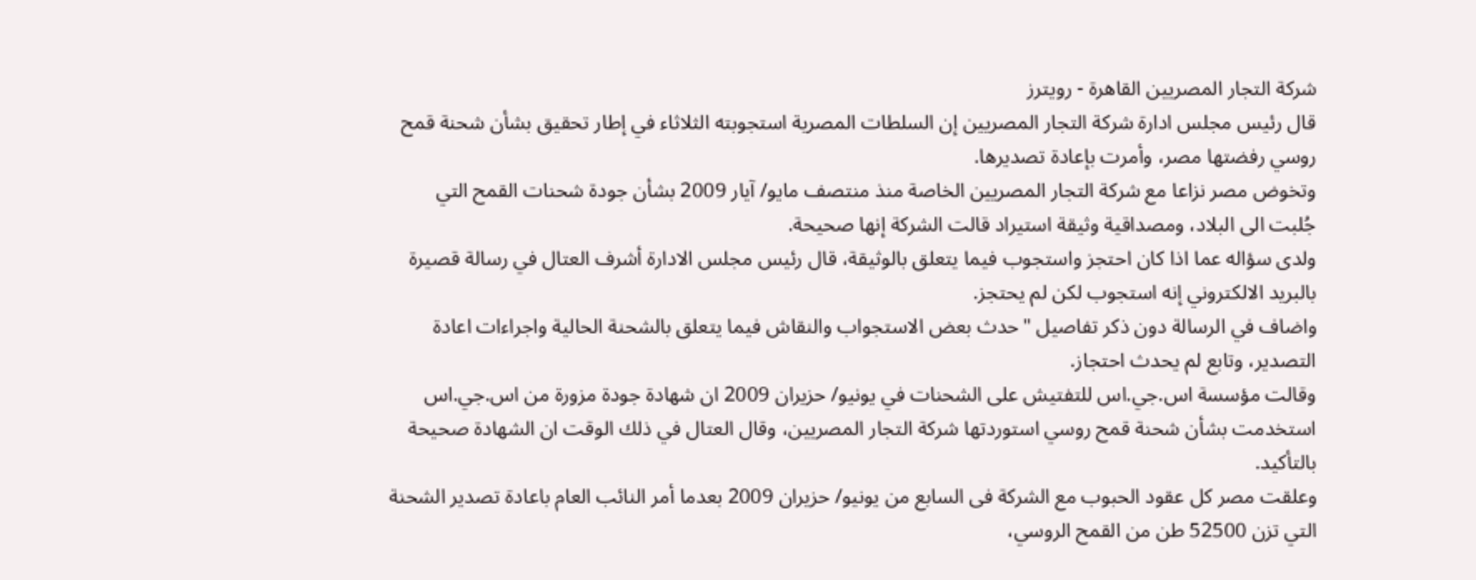شركة التجار المصريين القاهرة - رويترز
قال رئيس مجلس ادارة شركة التجار المصريين إن السلطات المصرية استجوبته الثلاثاء في إطار تحقيق بشأن شحنة قمح روسي رفضتها مصر، وأمرت بإعادة تصديرها.
وتخوض مصر نزاعا مع شركة التجار المصريين الخاصة منذ منتصف مايو/ آيار 2009 بشأن جودة شحنات القمح التي جُلبت الى البلاد، ومصداقية وثيقة استيراد قالت الشركة إنها صحيحة.
ولدى سؤاله عما اذا كان احتجز واستجوب فيما يتعلق بالوثيقة، قال رئيس مجلس الادارة أشرف العتال في رسالة قصيرة بالبريد الالكتروني إنه استجوب لكن لم يحتجز.
واضاف في الرسالة دون ذكر تفاصيل "حدث بعض الاستجواب والنقاش فيما يتعلق بالشحنة الحالية واجراءات اعادة التصدير، وتابع لم يحدث احتجاز.
وقالت مؤسسة اس.جي.اس للتفتيش على الشحنات في يونيو/ حزيران 2009 ان شهادة جودة مزورة من اس.جي.اس استخدمت بشأن شحنة قمح روسي استوردتها شركة التجار المصريين، وقال العتال في ذلك الوقت ان الشهادة صحيحة بالتأكيد.
وعلقت مصر كل عقود الحبوب مع الشركة فى السابع من يونيو/ حزيران 2009 بعدما أمر النائب العام باعادة تصدير الشحنة التي تزن 52500 طن من القمح الروسي،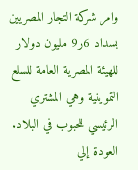وامر شركة التجار المصريين بسداد 6ر9 مليون دولار للهيئة المصرية العامة للسلع التموينية وهي المشتري الرئيسي للحبوب في البلاد.
العودة إلي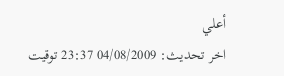أعلي
اخر تحديث: 04/08/2009 23:37 توقيت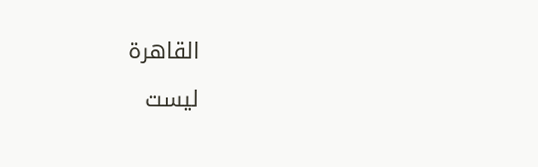القاهرة

ليست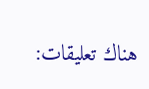هناك تعليقات: